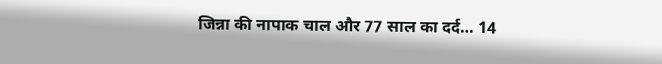जिन्ना की नापाक चाल और 77 साल का दर्द… 14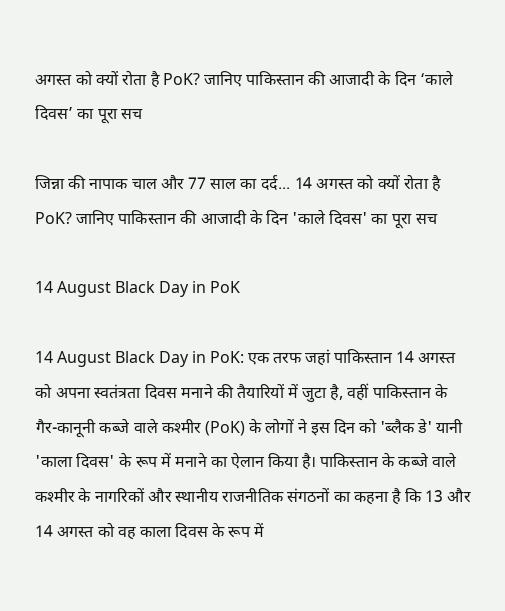अगस्त को क्यों रोता है PoK? जानिए पाकिस्तान की आजादी के दिन ‘काले दिवस’ का पूरा सच

जिन्ना की नापाक चाल और 77 साल का दर्द... 14 अगस्त को क्यों रोता है PoK? जानिए पाकिस्तान की आजादी के दिन 'काले दिवस' का पूरा सच

14 August Black Day in PoK

14 August Black Day in PoK: एक तरफ जहां पाकिस्तान 14 अगस्त को अपना स्वतंत्रता दिवस मनाने की तैयारियों में जुटा है, वहीं पाकिस्तान के गैर-कानूनी कब्जे वाले कश्मीर (PoK) के लोगों ने इस दिन को 'ब्लैक डे' यानी 'काला दिवस' के रूप में मनाने का ऐलान किया है। पाकिस्तान के कब्जे वाले कश्मीर के नागरिकों और स्थानीय राजनीतिक संगठनों का कहना है कि 13 और 14 अगस्त को वह काला दिवस के रूप में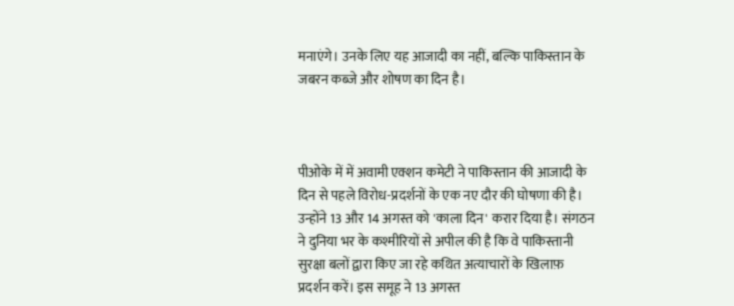मनाएंगे। उनके लिए यह आजादी का नहीं, बल्कि पाकिस्तान के जबरन कब्जे और शोषण का दिन है।



पीओके में में अवामी एक्शन कमेटी ने पाकिस्तान की आजादी के दिन से पहले विरोध-प्रदर्शनों के एक नए दौर की घोषणा की है। उन्होंने 13 और 14 अगस्त को 'काला दिन' करार दिया है। संगठन ने दुनिया भर के कश्मीरियों से अपील की है कि वे पाकिस्तानी सुरक्षा बलों द्वारा किए जा रहे कथित अत्याचारों के खिलाफ़ प्रदर्शन करें। इस समूह ने 13 अगस्त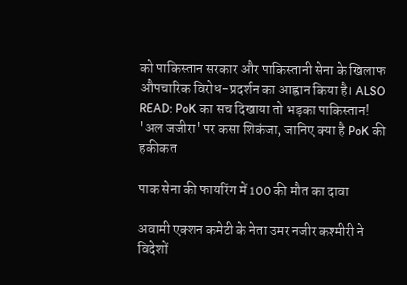को पाकिस्तान सरकार और पाकिस्तानी सेना के खिलाफ औपचारिक विरोध-प्रदर्शन का आह्वान किया है। ALSO READ: PoK का सच दिखाया तो भड़का पाकिस्तान! 'अल जजीरा' पर कसा शिकंजा, जानिए क्या है PoK की हकीकत

पाक सेना की फायरिंग में 100 की मौत का दावा

अवामी एक्शन कमेटी के नेता उमर नजीर कश्मीरी ने विदेशों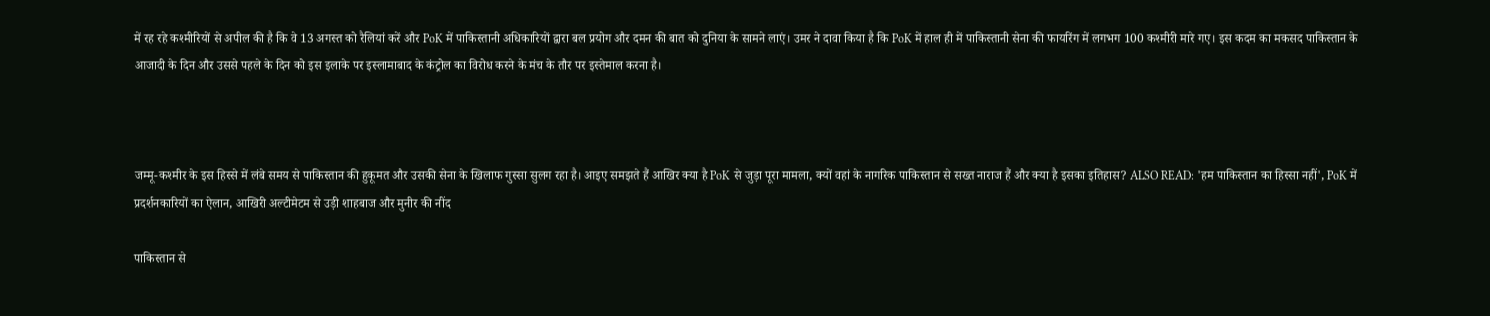में रह रहे कश्मीरियों से अपील की है कि वे 13 अगस्त को रैलियां करें और PoK में पाकिस्तानी अधिकारियों द्वारा बल प्रयोग और दमन की बात को दुनिया के सामने लाएं। उमर ने दावा किया है कि PoK में हाल ही में पाकिस्तानी सेना की फायरिंग में लगभग 100 कश्मीरी मारे गए। इस कदम का मकसद पाकिस्तान के आजादी के दिन और उससे पहले के दिन को इस इलाके पर इस्लामाबाद के कंट्रोल का विरोध करने के मंच के तौर पर इस्तेमाल करना है।



जम्मू-कश्मीर के इस हिस्से में लंबे समय से पाकिस्तान की हुकूमत और उसकी सेना के खिलाफ गुस्सा सुलग रहा है। आइए समझते हैं आखिर क्या है PoK से जुड़ा पूरा मामला, क्यों वहां के नागरिक पाकिस्तान से सख्त नाराज हैं और क्या है इसका इतिहास? ALSO READ: 'हम पाकिस्तान का हिस्सा नहीं', PoK में प्रदर्शनकारियों का ऐलान, आखिरी अल्टीमेटम से उड़ी शाहबाज और मुनीर की नींद

पाकिस्तान से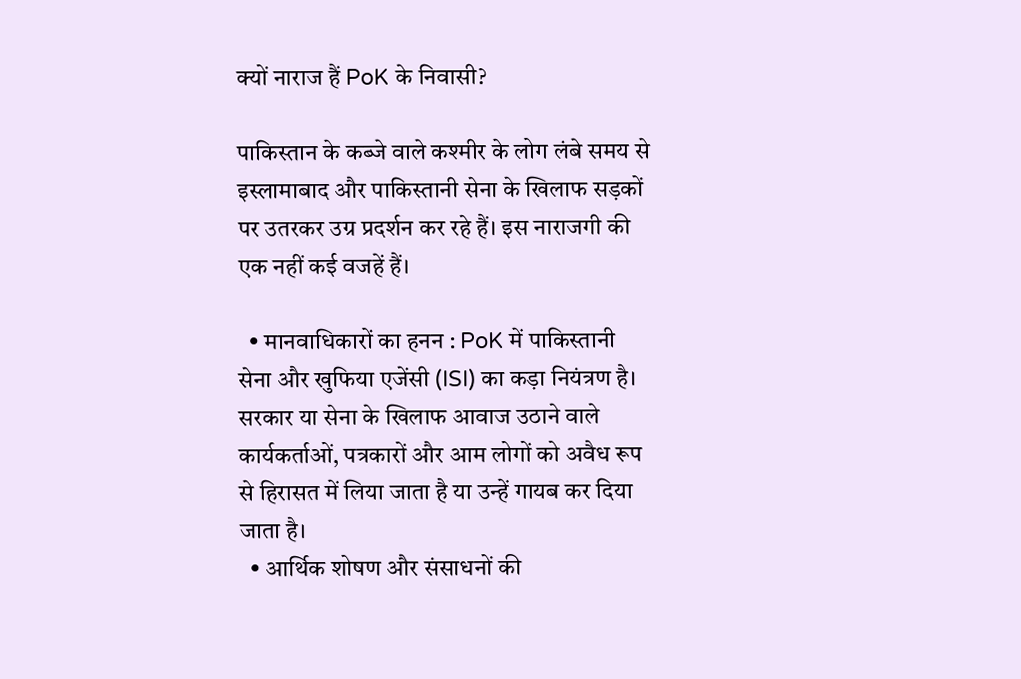क्यों नाराज हैं PoK के निवासी?

पाकिस्तान के कब्जे वाले कश्मीर के लोग लंबे समय से इस्लामाबाद और पाकिस्तानी सेना के खिलाफ सड़कों पर उतरकर उग्र प्रदर्शन कर रहे हैं। इस नाराजगी की एक नहीं कई वजहें हैं।

  • मानवाधिकारों का हनन : PoK में पाकिस्तानी सेना और खुफिया एजेंसी (ISI) का कड़ा नियंत्रण है। सरकार या सेना के खिलाफ आवाज उठाने वाले कार्यकर्ताओं, पत्रकारों और आम लोगों को अवैध रूप से हिरासत में लिया जाता है या उन्हें गायब कर दिया जाता है।
  • आर्थिक शोषण और संसाधनों की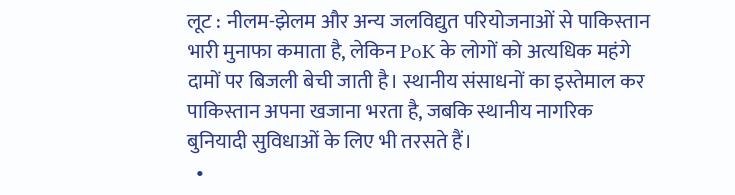लूट : नीलम-झेलम और अन्य जलविद्युत परियोजनाओं से पाकिस्तान भारी मुनाफा कमाता है, लेकिन PoK के लोगों को अत्यधिक महंगे दामों पर बिजली बेची जाती है। स्थानीय संसाधनों का इस्तेमाल कर पाकिस्तान अपना खजाना भरता है, जबकि स्थानीय नागरिक बुनियादी सुविधाओं के लिए भी तरसते हैं।
  •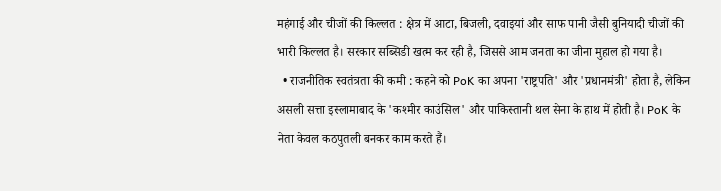महंगाई और चीजों की किल्लत : क्षेत्र में आटा, बिजली, दवाइयां और साफ पानी जैसी बुनियादी चीजों की भारी किल्लत है। सरकार सब्सिडी खत्म कर रही है, जिससे आम जनता का जीना मुहाल हो गया है।
  • राजनीतिक स्वतंत्रता की कमी : कहने को PoK का अपना 'राष्ट्रपति' और 'प्रधानमंत्री' होता है, लेकिन असली सत्ता इस्लामाबाद के 'कश्मीर काउंसिल' और पाकिस्तानी थल सेना के हाथ में होती है। PoK के नेता केवल कठपुतली बनकर काम करते हैं।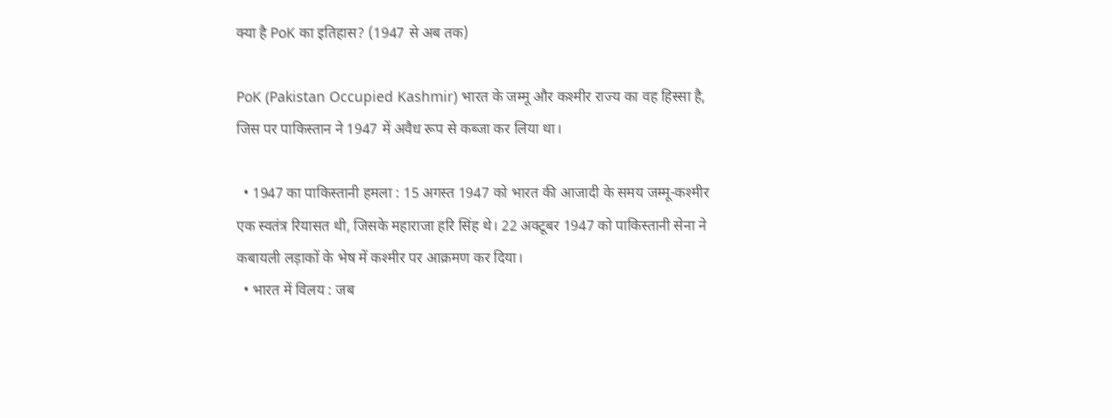क्या है PoK का इतिहास? (1947 से अब तक)

PoK (Pakistan Occupied Kashmir) भारत के जम्मू और कश्मीर राज्य का वह हिस्सा है, जिस पर पाकिस्तान ने 1947 में अवैध रूप से कब्जा कर लिया था।

  • 1947 का पाकिस्तानी हमला : 15 अगस्त 1947 को भारत की आजादी के समय जम्मू-कश्मीर एक स्वतंत्र रियासत थी, जिसके महाराजा हरि सिंह थे। 22 अक्टूबर 1947 को पाकिस्तानी सेना ने कबायली लड़ाकों के भेष में कश्मीर पर आक्रमण कर दिया।
  • भारत में विलय : जब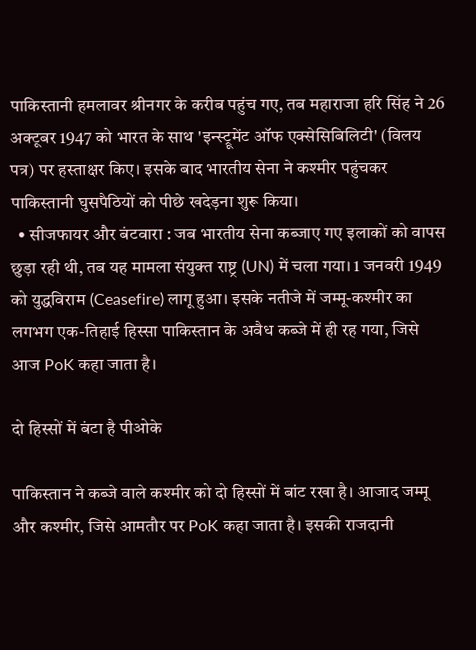पाकिस्तानी हमलावर श्रीनगर के करीब पहुंच गए, तब महाराजा हरि सिंह ने 26 अक्टूबर 1947 को भारत के साथ 'इन्स्ट्रूमेंट ऑफ एक्सेसिबिलिटी' (विलय पत्र) पर हस्ताक्षर किए। इसके बाद भारतीय सेना ने कश्मीर पहुंचकर पाकिस्तानी घुसपैठियों को पीछे खदेड़ना शुरू किया।
  • सीजफायर और बंटवारा : जब भारतीय सेना कब्जाए गए इलाकों को वापस छुड़ा रही थी, तब यह मामला संयुक्त राष्ट्र (UN) में चला गया। 1 जनवरी 1949 को युद्धविराम (Ceasefire) लागू हुआ। इसके नतीजे में जम्मू-कश्मीर का लगभग एक-तिहाई हिस्सा पाकिस्तान के अवैध कब्जे में ही रह गया, जिसे आज PoK कहा जाता है।

दो हिस्सों में बंटा है पीओके

पाकिस्तान ने कब्जे वाले कश्मीर को दो हिस्सों में बांट रखा है। आजाद जम्मू और कश्मीर, जिसे आमतौर पर PoK कहा जाता है। इसकी राजदानी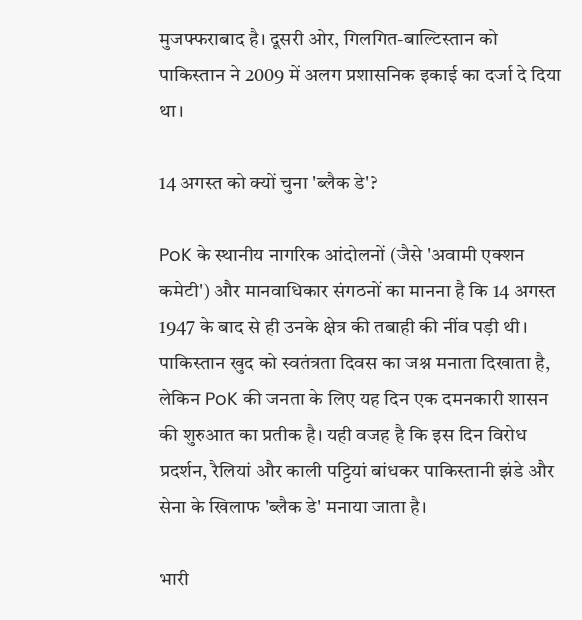मुजफ्फराबाद है। दूसरी ओर, गिलगित-बाल्टिस्तान को पाकिस्तान ने 2009 में अलग प्रशासनिक इकाई का दर्जा दे दिया था।

14 अगस्त को क्यों चुना 'ब्लैक डे'?

PoK के स्थानीय नागरिक आंदोलनों (जैसे 'अवामी एक्शन कमेटी') और मानवाधिकार संगठनों का मानना है कि 14 अगस्त 1947 के बाद से ही उनके क्षेत्र की तबाही की नींव पड़ी थी। पाकिस्तान खुद को स्वतंत्रता दिवस का जश्न मनाता दिखाता है, लेकिन PoK की जनता के लिए यह दिन एक दमनकारी शासन की शुरुआत का प्रतीक है। यही वजह है कि इस दिन विरोध प्रदर्शन, रैलियां और काली पट्टियां बांधकर पाकिस्तानी झंडे और सेना के खिलाफ 'ब्लैक डे' मनाया जाता है।

भारी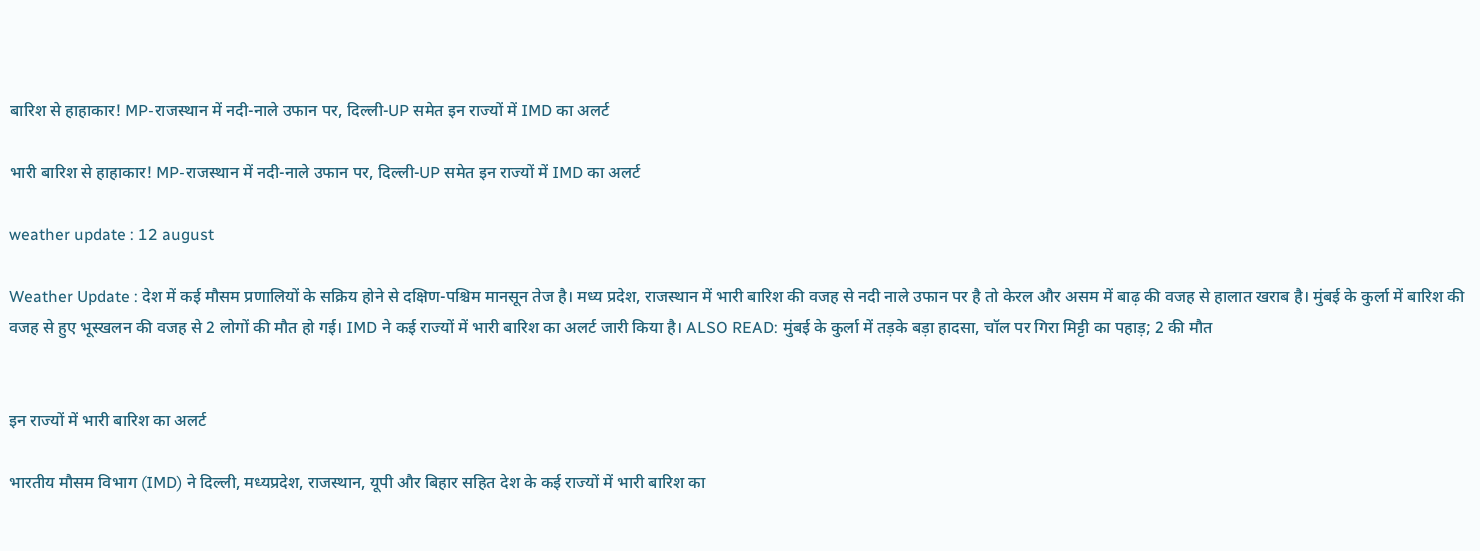बारिश से हाहाकार! MP-राजस्थान में नदी-नाले उफान पर, दिल्ली-UP समेत इन राज्यों में IMD का अलर्ट

भारी बारिश से हाहाकार! MP-राजस्थान में नदी-नाले उफान पर, दिल्ली-UP समेत इन राज्यों में IMD का अलर्ट

weather update : 12 august

Weather Update : देश में कई मौसम प्रणालियों के सक्रिय होने से दक्षिण-पश्चिम मानसून तेज है। मध्य प्रदेश, राजस्थान में भारी बारिश की वजह से नदी नाले उफान पर है तो केरल और असम में बाढ़ की वजह से हालात खराब है। मुंबई के कुर्ला में बारिश की वजह से हुए भूस्खलन की वजह से 2 लोगों की मौत हो गई। IMD ने कई राज्यों में भारी बारिश का अलर्ट जारी किया है। ALSO READ: मुंबई के कुर्ला में तड़के बड़ा हादसा, चॉल पर गिरा मिट्टी का पहाड़; 2 की मौत


इन राज्यों में भारी बारिश का अलर्ट

भारतीय मौसम विभाग (IMD) ने दिल्ली, मध्यप्रदेश, राजस्थान, यूपी और बिहार सहित देश के कई राज्यों में भारी बारिश का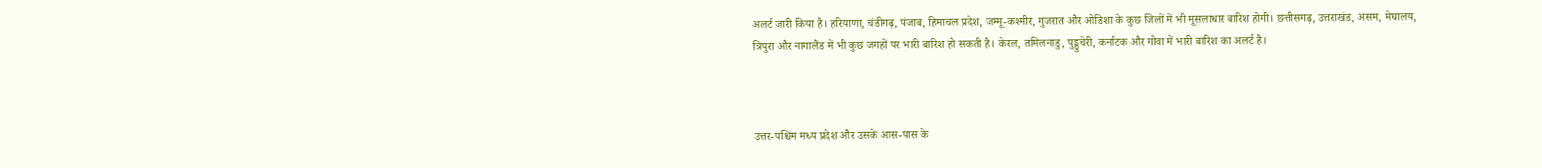अलर्ट जारी किया है। हरियाणा, चंडीगढ़, पंजाब, हिमाचल प्रदेश, जम्मू-कश्मीर, गुजरात और ओडिशा के कुछ जिलों में भी मूसलाधार बारिश होगी। छत्तीसगढ़, उत्तराखंड, असम, मेघालय, त्रिपुरा और नागालैंड में भी कुछ जगहों पर भारी बारिश हो सकती है। केरल, तमिलनाडु, पुड्डुचेरी, कर्नाटक और गोवा में भारी बारिश का अलर्ट है।



उत्तर-पश्चिम मध्य प्रदेश और उसके आस-पास के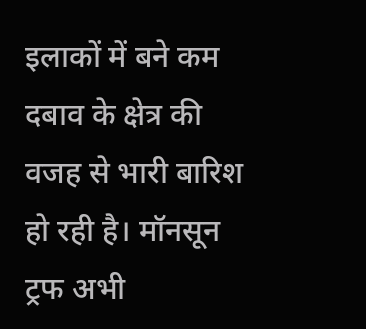इलाकों में बने कम दबाव के क्षेत्र की वजह से भारी बारिश हो रही है। मॉनसून ट्रफ अभी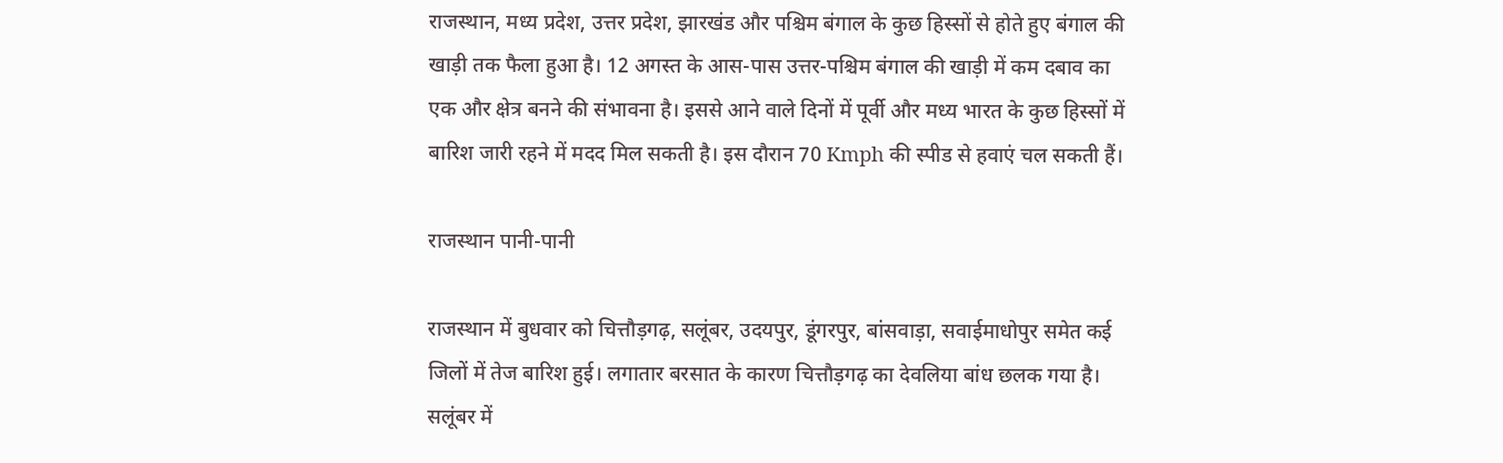राजस्थान, मध्य प्रदेश, उत्तर प्रदेश, झारखंड और पश्चिम बंगाल के कुछ हिस्सों से होते हुए बंगाल की खाड़ी तक फैला हुआ है। 12 अगस्त के आस-पास उत्तर-पश्चिम बंगाल की खाड़ी में कम दबाव का एक और क्षेत्र बनने की संभावना है। इससे आने वाले दिनों में पूर्वी और मध्य भारत के कुछ हिस्सों में बारिश जारी रहने में मदद मिल सकती है। इस दौरान 70 Kmph की स्पीड से हवाएं चल सकती हैं।

राजस्थान पानी-पानी

राजस्थान में बुधवार को चित्तौड़गढ़, सलूंबर, उदयपुर, डूंगरपुर, बांसवाड़ा, सवाईमाधोपुर समेत कई जिलों में तेज बारिश हुई। लगातार बरसात के कारण चित्तौड़गढ़ का देवलिया बांध छलक गया है। सलूंबर में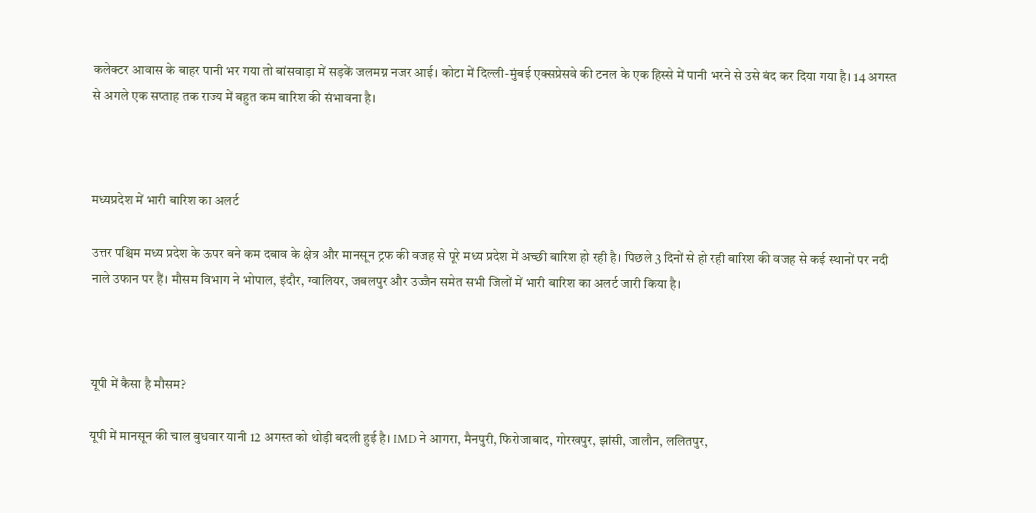कलेक्टर आवास के बाहर पानी भर गया तो बांसवाड़ा में सड़कें जलमग्न नजर आई। कोटा में दिल्ली-मुंबई एक्सप्रेसवे की टनल के एक हिस्से में पानी भरने से उसे बंद कर दिया गया है। 14 अगस्त से अगले एक सप्ताह तक राज्य में बहुत कम बारिश की संभावना है।



मध्यप्रदेश में भारी बारिश का अलर्ट

उत्तर पश्चिम मध्य प्रदेश के ऊपर बने कम दबाव के क्षेत्र और मानसून ट्रफ की वजह से पूरे मध्य प्रदेश में अच्छी बारिश हो रही है। पिछले 3 दिनों से हो रही बारिश की वजह से कई स्थानों पर नदी नाले उफान पर हैं। मौसम विभाग ने भोपाल, इंदौर, ग्वालियर, जबलपुर और उज्जैन समेत सभी जिलों में भारी बारिश का अलर्ट जारी किया है।



यूपी में कैसा है मौसम?

यूपी में मानसून की चाल बुधवार यानी 12 अगस्त को थोड़ी बदली हुई है। IMD ने आगरा, मैनपुरी, फिरोजाबाद, गोरखपुर, झांसी, जालौन, ललितपुर,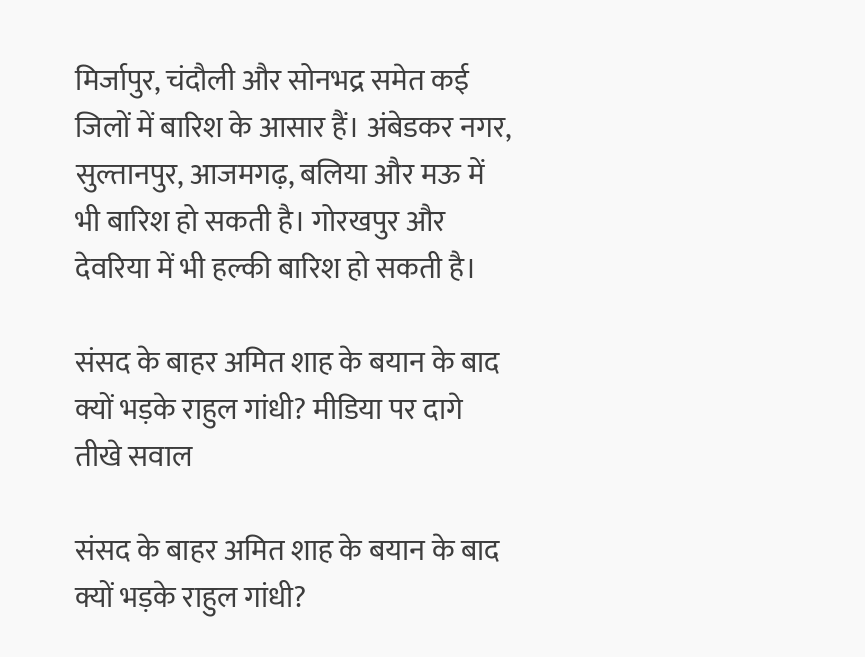मिर्जापुर, चंदौली और सोनभद्र समेत कई जिलों में बारिश के आसार हैं। अंबेडकर नगर, सुल्तानपुर, आजमगढ़, बलिया और मऊ में भी बारिश हो सकती है। गोरखपुर और देवरिया में भी हल्की बारिश हो सकती है।

संसद के बाहर अमित शाह के बयान के बाद क्यों भड़के राहुल गांधी? मीडिया पर दागे तीखे सवाल

संसद के बाहर अमित शाह के बयान के बाद क्यों भड़के राहुल गांधी?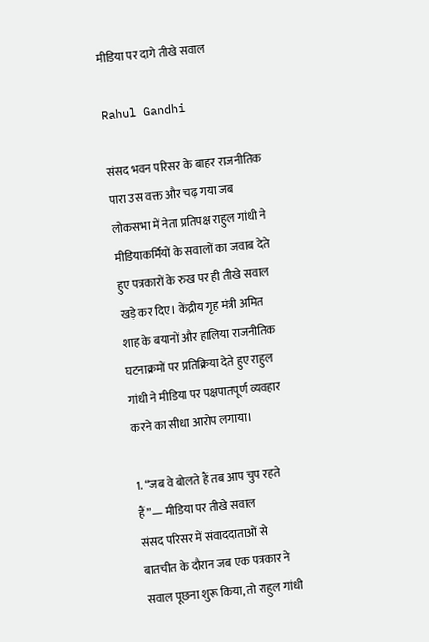मीडिया पर दागे तीखे सवाल

Rahul Gandhi

संसद भवन परिसर के बाहर राजनीतिक पारा उस वक्त और चढ़ गया जब लोकसभा में नेता प्रतिपक्ष राहुल गांधी ने मीडियाकर्मियों के सवालों का जवाब देते हुए पत्रकारों के रुख पर ही तीखे सवाल खड़े कर दिए। केंद्रीय गृह मंत्री अमित शाह के बयानों और हालिया राजनीतिक घटनाक्रमों पर प्रतिक्रिया देते हुए राहुल गांधी ने मीडिया पर पक्षपातपूर्ण व्यवहार करने का सीधा आरोप लगाया।

1. “जब वे बोलते हैं तब आप चुप रहते हैं”— मीडिया पर तीखे सवाल
संसद परिसर में संवाददाताओं से बातचीत के दौरान जब एक पत्रकार ने सवाल पूछना शुरू किया, तो राहुल गांधी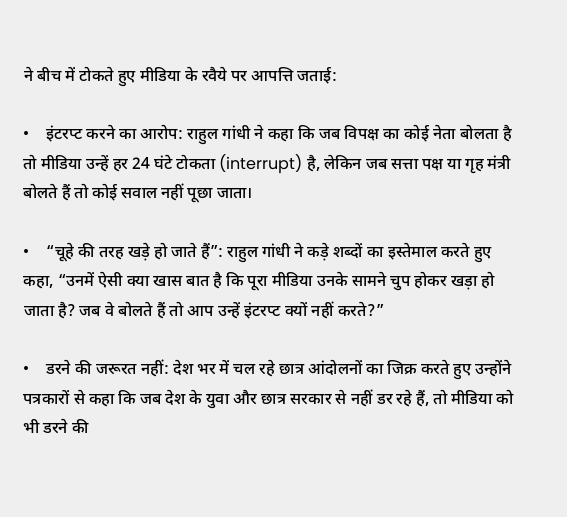ने बीच में टोकते हुए मीडिया के रवैये पर आपत्ति जताई:

•    इंटरप्ट करने का आरोप: राहुल गांधी ने कहा कि जब विपक्ष का कोई नेता बोलता है तो मीडिया उन्हें हर 24 घंटे टोकता (interrupt) है, लेकिन जब सत्ता पक्ष या गृह मंत्री बोलते हैं तो कोई सवाल नहीं पूछा जाता।

•    “चूहे की तरह खड़े हो जाते हैं”: राहुल गांधी ने कड़े शब्दों का इस्तेमाल करते हुए कहा, “उनमें ऐसी क्या खास बात है कि पूरा मीडिया उनके सामने चुप होकर खड़ा हो जाता है? जब वे बोलते हैं तो आप उन्हें इंटरप्ट क्यों नहीं करते?”

•    डरने की जरूरत नहीं: देश भर में चल रहे छात्र आंदोलनों का जिक्र करते हुए उन्होंने पत्रकारों से कहा कि जब देश के युवा और छात्र सरकार से नहीं डर रहे हैं, तो मीडिया को भी डरने की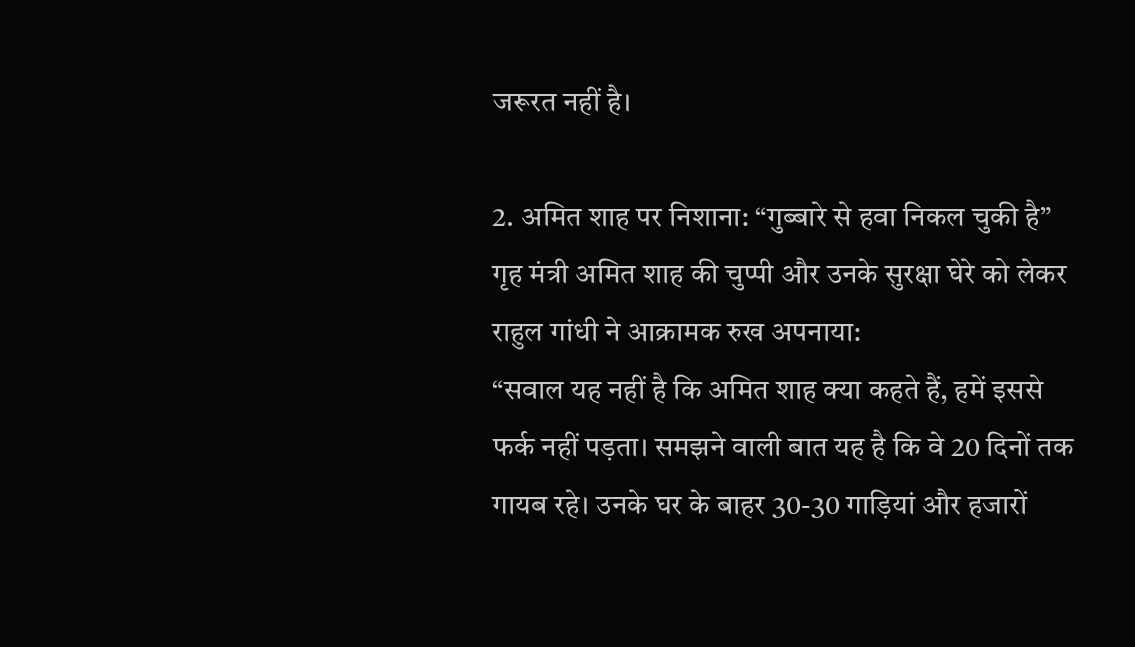जरूरत नहीं है।

2. अमित शाह पर निशाना: “गुब्बारे से हवा निकल चुकी है”
गृह मंत्री अमित शाह की चुप्पी और उनके सुरक्षा घेरे को लेकर राहुल गांधी ने आक्रामक रुख अपनाया:
“सवाल यह नहीं है कि अमित शाह क्या कहते हैं, हमें इससे फर्क नहीं पड़ता। समझने वाली बात यह है कि वे 20 दिनों तक गायब रहे। उनके घर के बाहर 30-30 गाड़ियां और हजारों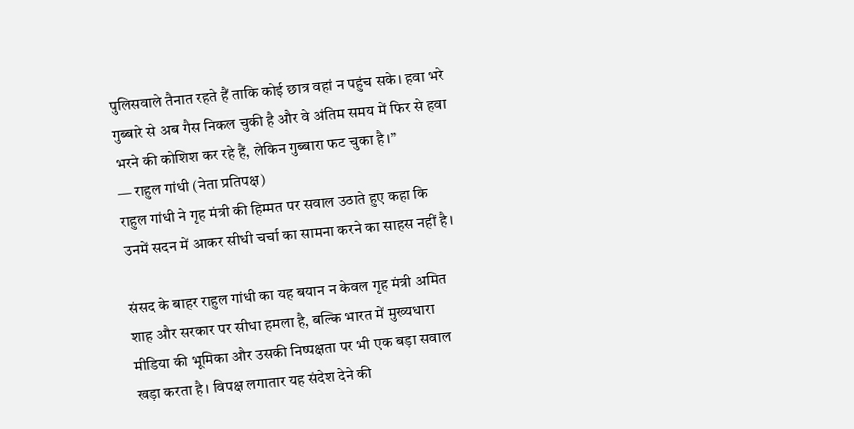पुलिसवाले तैनात रहते हैं ताकि कोई छात्र वहां न पहुंच सके। हवा भरे गुब्बारे से अब गैस निकल चुकी है और वे अंतिम समय में फिर से हवा भरने की कोशिश कर रहे हैं, लेकिन गुब्बारा फट चुका है।”
— राहुल गांधी (नेता प्रतिपक्ष)
राहुल गांधी ने गृह मंत्री की हिम्मत पर सवाल उठाते हुए कहा कि उनमें सदन में आकर सीधी चर्चा का सामना करने का साहस नहीं है।

संसद के बाहर राहुल गांधी का यह बयान न केवल गृह मंत्री अमित शाह और सरकार पर सीधा हमला है, बल्कि भारत में मुख्यधारा मीडिया की भूमिका और उसकी निष्पक्षता पर भी एक बड़ा सवाल खड़ा करता है। विपक्ष लगातार यह संदेश देने की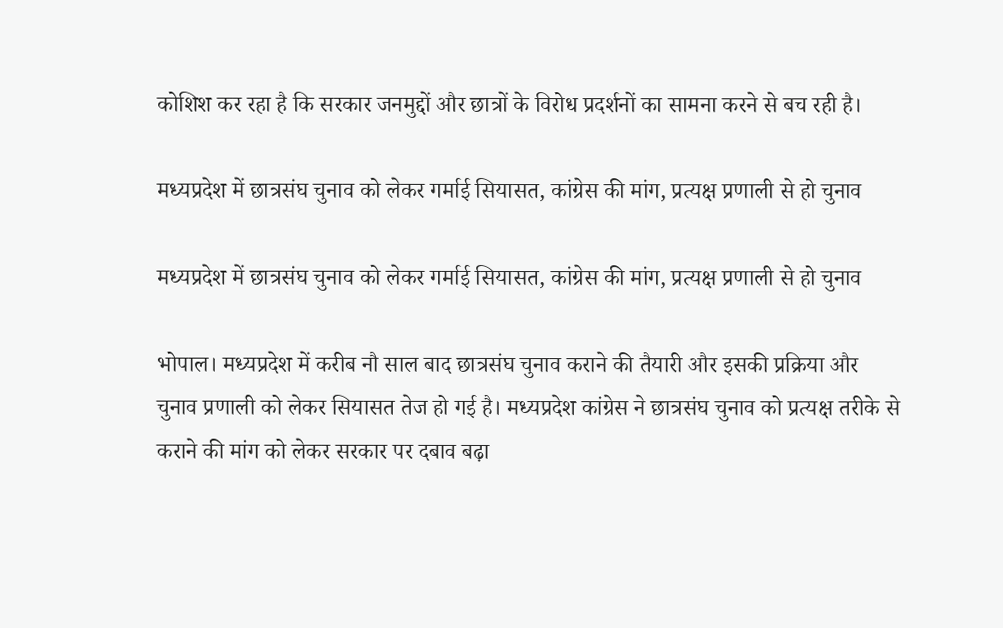कोशिश कर रहा है कि सरकार जनमुद्दों और छात्रों के विरोध प्रदर्शनों का सामना करने से बच रही है।

मध्यप्रदेश में छात्रसंघ चुनाव को लेकर गर्माई सियासत, कांग्रेस की मांग, प्रत्यक्ष प्रणाली से हो चुनाव

मध्यप्रदेश में छात्रसंघ चुनाव को लेकर गर्माई सियासत, कांग्रेस की मांग, प्रत्यक्ष प्रणाली से हो चुनाव

भोपाल। मध्यप्रदेश में करीब नौ साल बाद छात्रसंघ चुनाव कराने की तैयारी और इसकी प्रक्रिया और चुनाव प्रणाली को लेकर सियासत तेज हो गई है। मध्यप्रदेश कांग्रेस ने छात्रसंघ चुनाव को प्रत्यक्ष तरीके से कराने की मांग को लेकर सरकार पर दबाव बढ़ा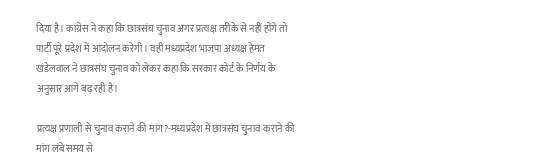दिया है। कांग्रेस ने कहा कि छात्रसंघ चुनाव अगर प्रत्यक्ष तरीके से नहीं होंगे तो पार्टी पूरे प्रदेश में आंदोलन करेगी। वहीं मध्यप्रदेश भाजपा अध्यक्ष हेमंत खंडेलवाल ने छात्रसंघ चुनाव को लेकर कहा कि सरकार कोर्ट के निर्णय के अनुसार आगे बढ़ रही है।

प्रत्यक्ष प्रणाली से चुनाव कराने की मांग?-मध्यप्रदेश में छात्रसंघ चुनाव कराने की मांग लंबे समय से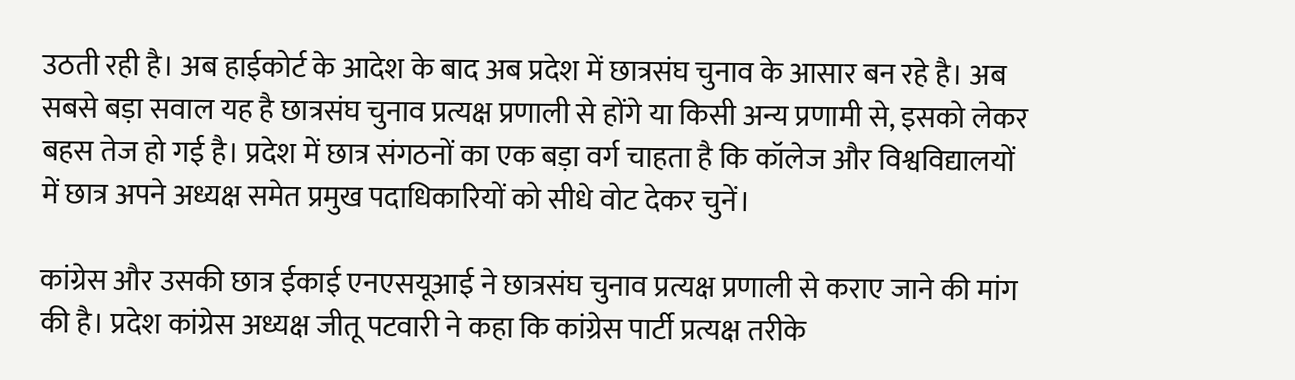उठती रही है। अब हाईकोर्ट के आदेश के बाद अब प्रदेश में छात्रसंघ चुनाव के आसार बन रहे है। अब सबसे बड़ा सवाल यह है छात्रसंघ चुनाव प्रत्यक्ष प्रणाली से होंगे या किसी अन्य प्रणामी से, इसको लेकर बहस तेज हो गई है। प्रदेश में छात्र संगठनों का एक बड़ा वर्ग चाहता है कि कॉलेज और विश्वविद्यालयों में छात्र अपने अध्यक्ष समेत प्रमुख पदाधिकारियों को सीधे वोट देकर चुनें।

कांग्रेस और उसकी छात्र ईकाई एनएसयूआई ने छात्रसंघ चुनाव प्रत्यक्ष प्रणाली से कराए जाने की मांग की है। प्रदेश कांग्रेस अध्यक्ष जीतू पटवारी ने कहा कि कांग्रेस पार्टी प्रत्यक्ष तरीके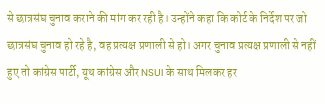से छात्रसंघ चुनाव कराने की मांग कर रही है। उन्होंने कहा कि कोर्ट के निर्देश पर जो छात्रसंघ चुनाव हो रहे है, वह प्रत्यक्ष प्रणाली से हो। अगर चुनाव प्रत्यक्ष प्रणाली से नहीं हुए तो कांग्रेस पार्टी, यूथ कांग्रेस और NSUI के साथ मिलकर हर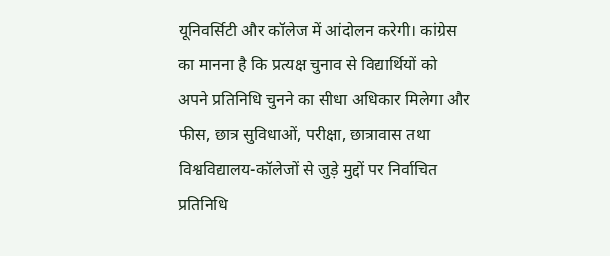यूनिवर्सिटी और कॉलेज में आंदोलन करेगी। कांग्रेस का मानना है कि प्रत्यक्ष चुनाव से विद्यार्थियों को अपने प्रतिनिधि चुनने का सीधा अधिकार मिलेगा और फीस, छात्र सुविधाओं, परीक्षा, छात्रावास तथा विश्वविद्यालय-कॉलेजों से जुड़े मुद्दों पर निर्वाचित प्रतिनिधि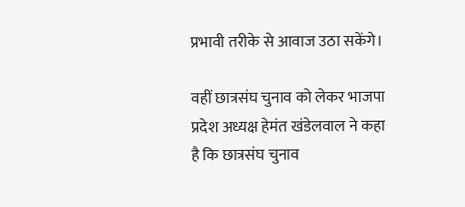प्रभावी तरीके से आवाज उठा सकेंगे।

वहीं छात्रसंघ चुनाव को लेकर भाजपा प्रदेश अध्यक्ष हेमंत खंडेलवाल ने कहा है कि छात्रसंघ चुनाव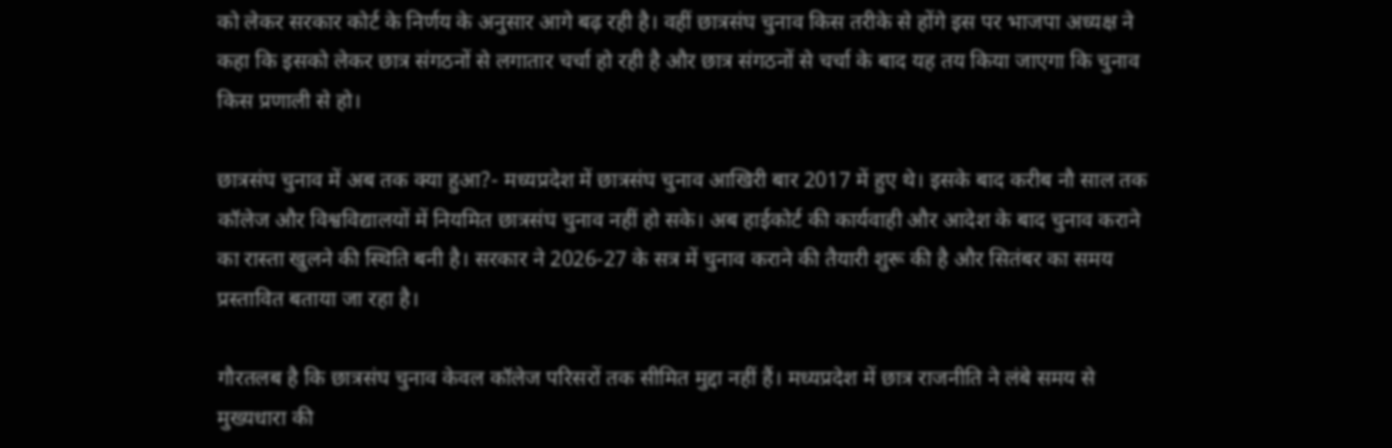को लेकर सरकार कोर्ट के निर्णय के अनुसार आगे बढ़ रही है। वहीं छात्रसंघ चुनाव किस तरीके से होंगे इस पर भाजपा अध्यक्ष ने कहा कि इसको लेकर छात्र संगठनों से लगातार चर्चा हो रही है और छात्र संगठनों से चर्चा के बाद यह तय किया जाएगा कि चुनाव किस प्रणाली से हो।

छात्रसंघ चुनाव में अब तक क्या हुआ?- मध्यप्रदेश में छात्रसंघ चुनाव आखिरी बार 2017 में हुए थे। इसके बाद करीब नौ साल तक कॉलेज और विश्वविद्यालयों में नियमित छात्रसंघ चुनाव नहीं हो सके। अब हाईकोर्ट की कार्यवाही और आदेश के बाद चुनाव कराने का रास्ता खुलने की स्थिति बनी है। सरकार ने 2026-27 के सत्र में चुनाव कराने की तैयारी शुरू की है और सितंबर का समय प्रस्तावित बताया जा रहा है।

गौरतलब है कि छात्रसंघ चुनाव केवल कॉलेज परिसरों तक सीमित मुद्दा नहीं हैं। मध्यप्रदेश में छात्र राजनीति ने लंबे समय से मुख्यधारा की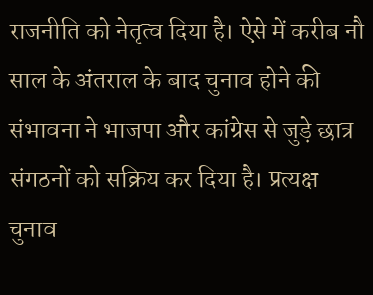राजनीति को नेतृत्व दिया है। ऐसे में करीब नौ साल के अंतराल के बाद चुनाव होने की संभावना ने भाजपा और कांग्रेस से जुड़े छात्र संगठनों को सक्रिय कर दिया है। प्रत्यक्ष चुनाव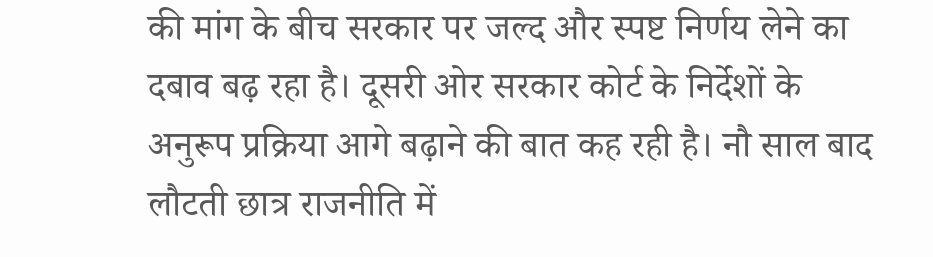की मांग के बीच सरकार पर जल्द और स्पष्ट निर्णय लेने का दबाव बढ़ रहा है। दूसरी ओर सरकार कोर्ट के निर्देशों के अनुरूप प्रक्रिया आगे बढ़ाने की बात कह रही है। नौ साल बाद लौटती छात्र राजनीति में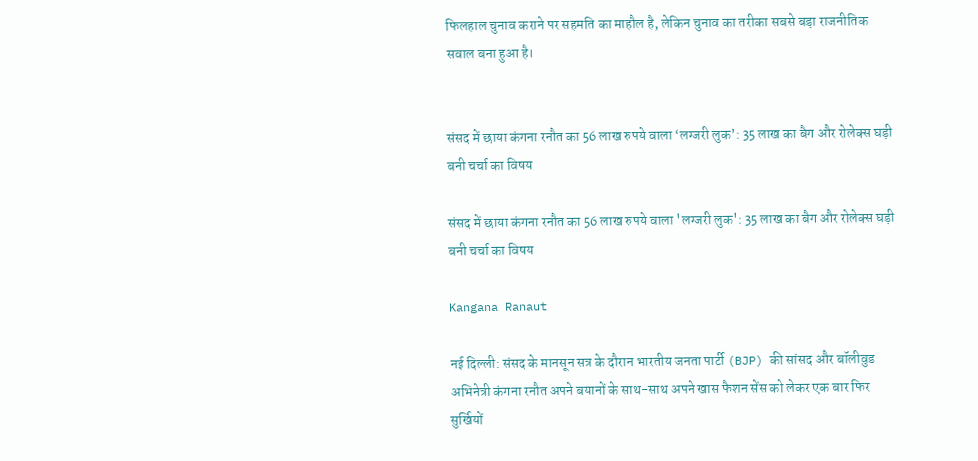फिलहाल चुनाव कराने पर सहमति का माहौल है, लेकिन चुनाव का तरीका सबसे बड़ा राजनीतिक सवाल बना हुआ है।


संसद में छाया कंगना रनौत का 56 लाख रुपये वाला ‘लग्जरी लुक’: 35 लाख का बैग और रोलेक्स घड़ी बनी चर्चा का विषय

संसद में छाया कंगना रनौत का 56 लाख रुपये वाला 'लग्जरी लुक': 35 लाख का बैग और रोलेक्स घड़ी बनी चर्चा का विषय

Kangana Ranaut

नई दिल्ली: संसद के मानसून सत्र के दौरान भारतीय जनता पार्टी (BJP) की सांसद और बॉलीवुड अभिनेत्री कंगना रनौत अपने बयानों के साथ-साथ अपने खास फैशन सेंस को लेकर एक बार फिर सुर्खियों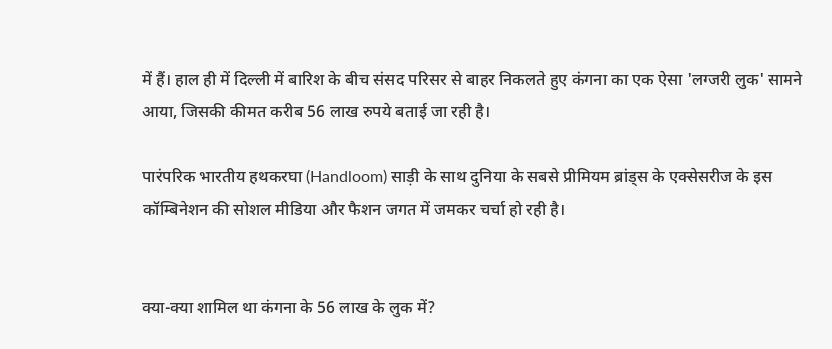में हैं। हाल ही में दिल्ली में बारिश के बीच संसद परिसर से बाहर निकलते हुए कंगना का एक ऐसा 'लग्जरी लुक' सामने आया, जिसकी कीमत करीब 56 लाख रुपये बताई जा रही है।

पारंपरिक भारतीय हथकरघा (Handloom) साड़ी के साथ दुनिया के सबसे प्रीमियम ब्रांड्स के एक्सेसरीज के इस कॉम्बिनेशन की सोशल मीडिया और फैशन जगत में जमकर चर्चा हो रही है।


क्या-क्या शामिल था कंगना के 56 लाख के लुक में?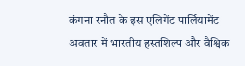कंगना रनौत के इस एलिगेंट पार्लियामेंट अवतार में भारतीय हस्तशिल्प और वैश्विक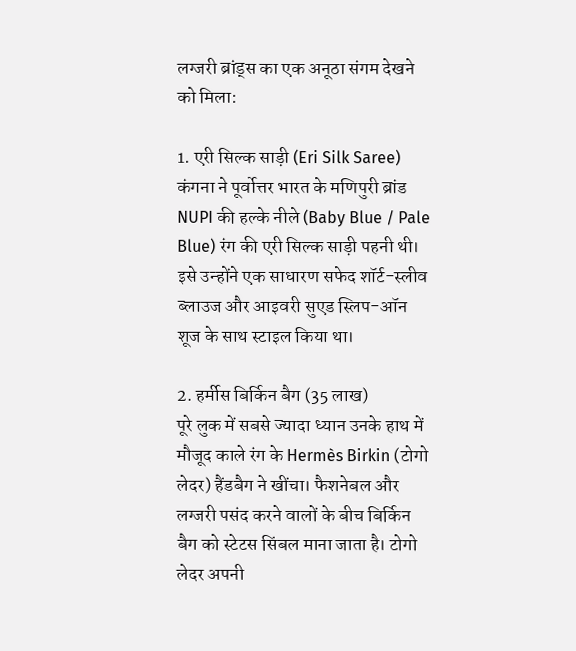लग्जरी ब्रांड्स का एक अनूठा संगम देखने को मिला:

1. एरी सिल्क साड़ी (Eri Silk Saree)
कंगना ने पूर्वोत्तर भारत के मणिपुरी ब्रांड NUPI की हल्के नीले (Baby Blue / Pale Blue) रंग की एरी सिल्क साड़ी पहनी थी। इसे उन्होंने एक साधारण सफेद शॉर्ट-स्लीव ब्लाउज और आइवरी सुएड स्लिप-ऑन शूज के साथ स्टाइल किया था।

2. हर्मीस बिर्किन बैग (35 लाख)
पूरे लुक में सबसे ज्यादा ध्यान उनके हाथ में मौजूद काले रंग के Hermès Birkin (टोगो लेदर) हैंडबैग ने खींचा। फैशनेबल और लग्जरी पसंद करने वालों के बीच बिर्किन बैग को स्टेटस सिंबल माना जाता है। टोगो लेदर अपनी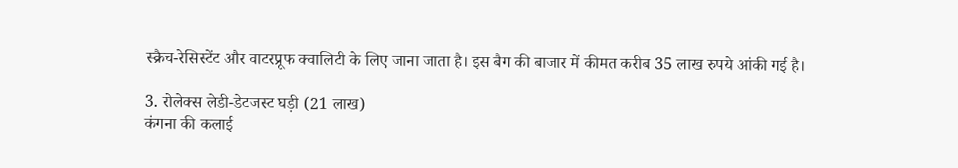स्क्रैच-रेसिस्टेंट और वाटरप्रूफ क्वालिटी के लिए जाना जाता है। इस बैग की बाजार में कीमत करीब 35 लाख रुपये आंकी गई है।

3. रोलेक्स लेडी-डेटजस्ट घड़ी (21 लाख)
कंगना की कलाई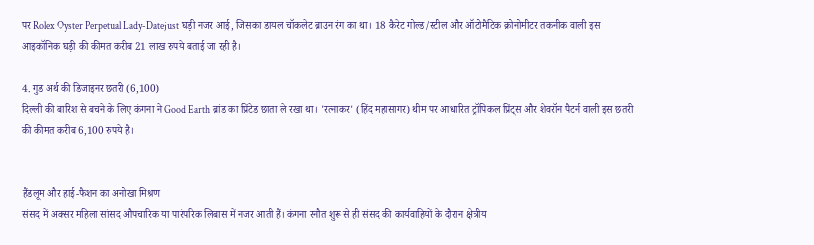पर Rolex Oyster Perpetual Lady-Datejust घड़ी नजर आई, जिसका डायल चॉकलेट ब्राउन रंग का था। 18 कैरेट गोल्ड/स्टील और ऑटोमैटिक क्रोनोमीटर तकनीक वाली इस आइकॉनिक घड़ी की कीमत करीब 21 लाख रुपये बताई जा रही है।

4. गुड अर्थ की डिजाइनर छतरी (6,100)
दिल्ली की बारिश से बचने के लिए कंगना ने Good Earth ब्रांड का प्रिंटेड छाता ले रखा था। 'रत्नाकर' (हिंद महासागर) थीम पर आधारित ट्रॉपिकल प्रिंट्स और शेवरॉन पैटर्न वाली इस छतरी की कीमत करीब 6,100 रुपये है।


हैंडलूम और हाई-फैशन का अनोखा मिश्रण
संसद में अक्सर महिला सांसद औपचारिक या पारंपरिक लिबास में नजर आती हैं। कंगना रनौत शुरू से ही संसद की कार्यवाहियों के दौरान क्षेत्रीय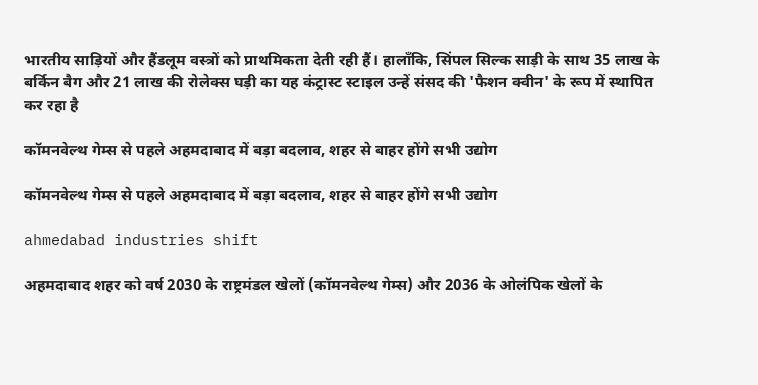भारतीय साड़ियों और हैंडलूम वस्त्रों को प्राथमिकता देती रही हैं। हालाँकि, सिंपल सिल्क साड़ी के साथ 35 लाख के बर्किन बैग और 21 लाख की रोलेक्स घड़ी का यह कंट्रास्ट स्टाइल उन्हें संसद की 'फैशन क्वीन' के रूप में स्थापित कर रहा है

कॉमनवेल्थ गेम्स से पहले अहमदाबाद में बड़ा बदलाव, शहर से बाहर होंगे सभी उद्योग

कॉमनवेल्थ गेम्स से पहले अहमदाबाद में बड़ा बदलाव, शहर से बाहर होंगे सभी उद्योग

ahmedabad industries shift

अहमदाबाद शहर को वर्ष 2030 के राष्ट्रमंडल खेलों (कॉमनवेल्थ गेम्स) और 2036 के ओलंपिक खेलों के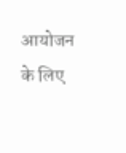आयोजन के लिए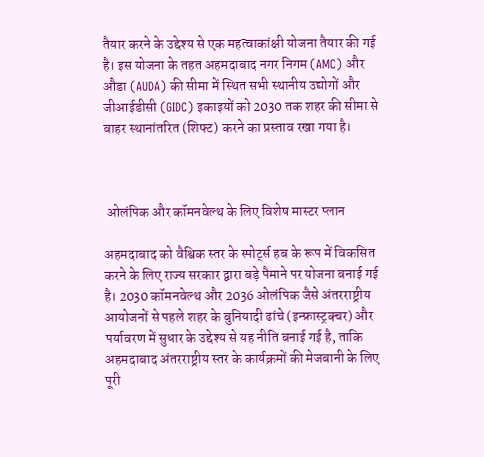तैयार करने के उद्देश्य से एक महत्वाकांक्षी योजना तैयार की गई है। इस योजना के तहत अहमदाबाद नगर निगम (AMC) और औडा (AUDA) की सीमा में स्थित सभी स्थानीय उद्योगों और जीआईडीसी (GIDC) इकाइयों को 2030 तक शहर की सीमा से बाहर स्थानांतरित (शिफ्ट) करने का प्रस्ताव रखा गया है।



 ओलंपिक और कॉमनवेल्थ के लिए विशेष मास्टर प्लान

अहमदाबाद को वैश्विक स्तर के स्पोर्ट्स हब के रूप में विकसित करने के लिए राज्य सरकार द्वारा बड़े पैमाने पर योजना बनाई गई है। 2030 कॉमनवेल्थ और 2036 ओलंपिक जैसे अंतरराष्ट्रीय आयोजनों से पहले शहर के बुनियादी ढांचे (इन्फ्रास्ट्रक्चर) और पर्यावरण में सुधार के उद्देश्य से यह नीति बनाई गई है, ताकि अहमदाबाद अंतरराष्ट्रीय स्तर के कार्यक्रमों की मेजबानी के लिए पूरी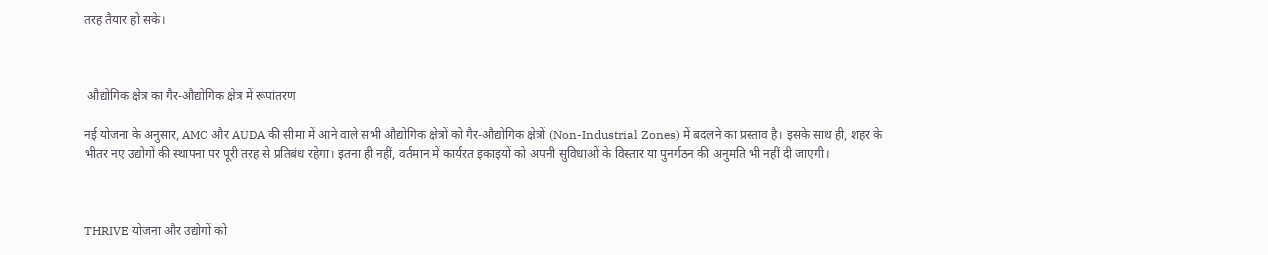तरह तैयार हो सके।



 औद्योगिक क्षेत्र का गैर-औद्योगिक क्षेत्र में रूपांतरण

नई योजना के अनुसार, AMC और AUDA की सीमा में आने वाले सभी औद्योगिक क्षेत्रों को गैर-औद्योगिक क्षेत्रों (Non-Industrial Zones) में बदलने का प्रस्ताव है। इसके साथ ही, शहर के भीतर नए उद्योगों की स्थापना पर पूरी तरह से प्रतिबंध रहेगा। इतना ही नहीं, वर्तमान में कार्यरत इकाइयों को अपनी सुविधाओं के विस्तार या पुनर्गठन की अनुमति भी नहीं दी जाएगी।



THRIVE योजना और उद्योगों को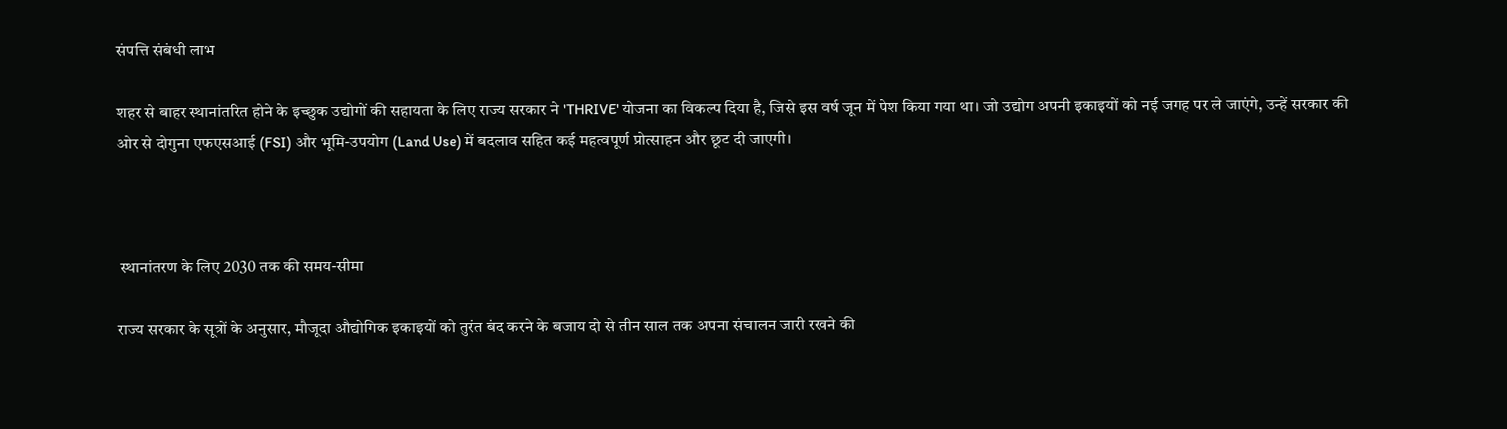संपत्ति संबंधी लाभ

शहर से बाहर स्थानांतरित होने के इच्छुक उद्योगों की सहायता के लिए राज्य सरकार ने 'THRIVE' योजना का विकल्प दिया है, जिसे इस वर्ष जून में पेश किया गया था। जो उद्योग अपनी इकाइयों को नई जगह पर ले जाएंगे, उन्हें सरकार की ओर से दोगुना एफएसआई (FSI) और भूमि-उपयोग (Land Use) में बदलाव सहित कई महत्वपूर्ण प्रोत्साहन और छूट दी जाएगी।



 स्थानांतरण के लिए 2030 तक की समय-सीमा

राज्य सरकार के सूत्रों के अनुसार, मौजूदा औद्योगिक इकाइयों को तुरंत बंद करने के बजाय दो से तीन साल तक अपना संचालन जारी रखने की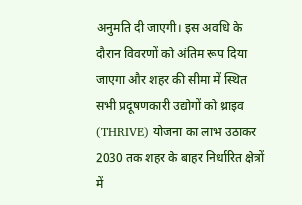अनुमति दी जाएगी। इस अवधि के दौरान विवरणों को अंतिम रूप दिया जाएगा और शहर की सीमा में स्थित सभी प्रदूषणकारी उद्योगों को थ्राइव (THRIVE) योजना का लाभ उठाकर 2030 तक शहर के बाहर निर्धारित क्षेत्रों में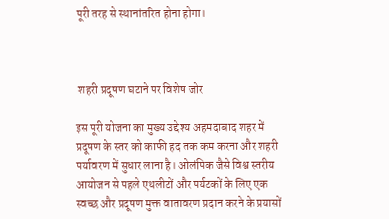पूरी तरह से स्थानांतरित होना होगा।



 शहरी प्रदूषण घटाने पर विशेष जोर

इस पूरी योजना का मुख्य उद्देश्य अहमदाबाद शहर में प्रदूषण के स्तर को काफी हद तक कम करना और शहरी पर्यावरण में सुधार लाना है। ओलंपिक जैसे विश्व स्तरीय आयोजन से पहले एथलीटों और पर्यटकों के लिए एक स्वच्छ और प्रदूषण मुक्त वातावरण प्रदान करने के प्रयासों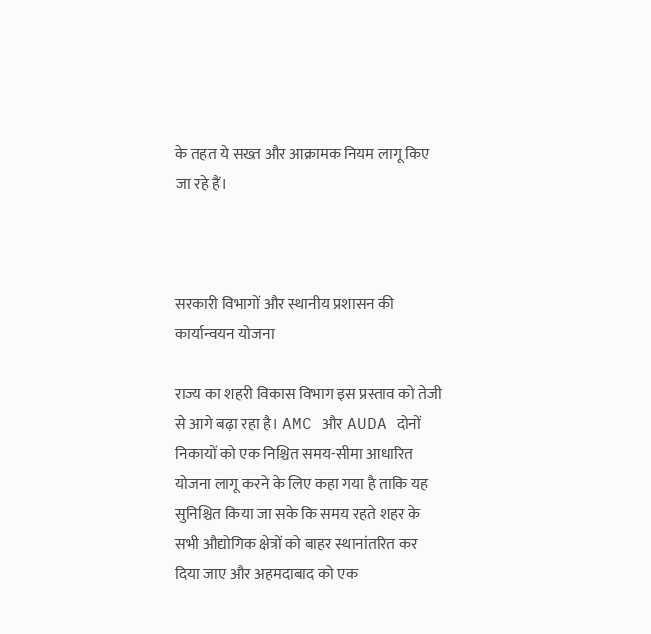के तहत ये सख्त और आक्रामक नियम लागू किए जा रहे हैं।



सरकारी विभागों और स्थानीय प्रशासन की कार्यान्वयन योजना

राज्य का शहरी विकास विभाग इस प्रस्ताव को तेजी से आगे बढ़ा रहा है। AMC और AUDA दोनों निकायों को एक निश्चित समय-सीमा आधारित योजना लागू करने के लिए कहा गया है ताकि यह सुनिश्चित किया जा सके कि समय रहते शहर के सभी औद्योगिक क्षेत्रों को बाहर स्थानांतरित कर दिया जाए और अहमदाबाद को एक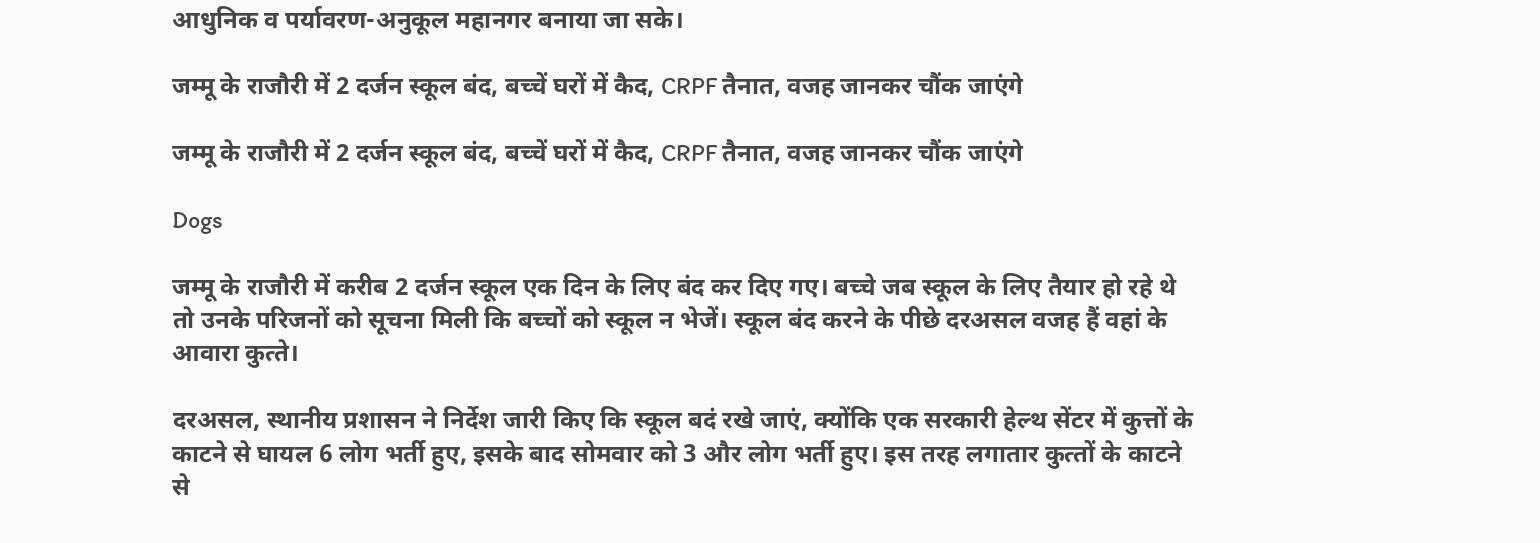आधुनिक व पर्यावरण-अनुकूल महानगर बनाया जा सके।

जम्मू के राजौरी में 2 दर्जन स्कूल बंद, बच्‍चें घरों में कैद, CRPF तैनात, वजह जानकर चौंक जाएंगे

जम्मू के राजौरी में 2 दर्जन स्कूल बंद, बच्‍चें घरों में कैद, CRPF तैनात, वजह जानकर चौंक जाएंगे

Dogs

जम्‍मू के राजौरी में करीब 2 दर्जन स्‍कूल एक दिन के लिए बंद कर दिए गए। बच्‍चे जब स्‍कूल के लिए तैयार हो रहे थे तो उनके परिजनों को सूचना मिली कि बच्‍चों को स्‍कूल न भेजें। स्‍कूल बंद करने के पीछे दरअसल वजह हैं वहां के आवारा कुत्‍ते।

दरअसल, स्‍थानीय प्रशासन ने निर्देश जारी किए कि स्‍कूल बदं रखे जाएं, क्‍योंकि एक सरकारी हेल्थ सेंटर में कुत्तों के काटने से घायल 6 लोग भर्ती हुए, इसके बाद सोमवार को 3 और लोग भर्ती हुए। इस तरह लगातार कुत्‍तों के काटने से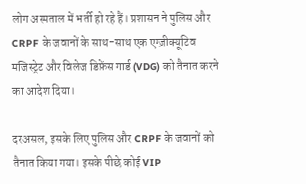लोग अस्‍पताल में भर्ती हो रहे हैं। प्रशासन ने पुलिस और CRPF के जवानों के साथ-साथ एक एग्ज़ीक्यूटिव मजिस्ट्रेट और विलेज डिफ़ेंस गार्ड (VDG) को तैनात करने का आदेश दिया।

दरअसल, इसके लिए पुलिस और CRPF के जवानों को तैनात किया गया। इसके पीछे कोई VIP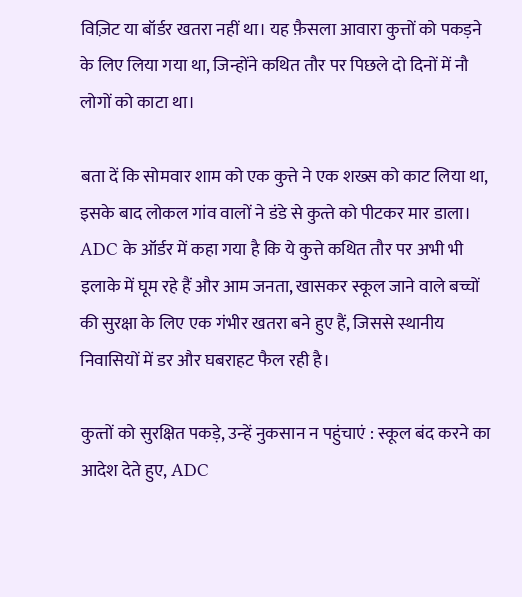विज़िट या बॉर्डर खतरा नहीं था। यह फ़ैसला आवारा कुत्तों को पकड़ने के लिए लिया गया था, जिन्होंने कथित तौर पर पिछले दो दिनों में नौ लोगों को काटा था।

बता दें कि सोमवार शाम को एक कुत्ते ने एक शख्‍स को काट लिया था, इसके बाद लोकल गांव वालों ने डंडे से कुत्‍ते को पीटकर मार डाला। ADC के ऑर्डर में कहा गया है कि ये कुत्ते कथित तौर पर अभी भी इलाके में घूम रहे हैं और आम जनता, खासकर स्कूल जाने वाले बच्चों की सुरक्षा के लिए एक गंभीर खतरा बने हुए हैं, जिससे स्थानीय निवासियों में डर और घबराहट फैल रही है।

कुत्‍तों को सुरक्षित पकड़े, उन्‍हें नुकसान न पहुंचाएं : स्कूल बंद करने का आदेश देते हुए, ADC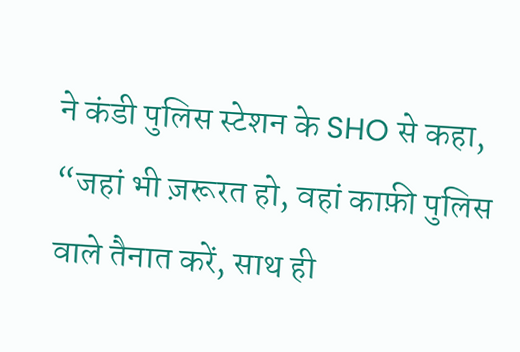ने कंडी पुलिस स्टेशन के SHO से कहा, “जहां भी ज़रूरत हो, वहां काफ़ी पुलिस वाले तैनात करें, साथ ही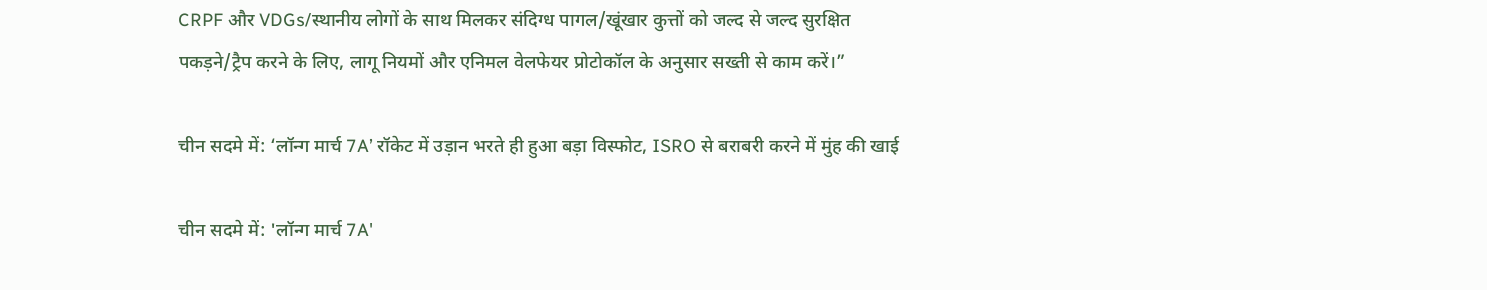CRPF और VDGs/स्थानीय लोगों के साथ मिलकर संदिग्ध पागल/खूंखार कुत्तों को जल्द से जल्द सुरक्षित पकड़ने/ट्रैप करने के लिए, लागू नियमों और एनिमल वेलफेयर प्रोटोकॉल के अनुसार सख्ती से काम करें।”

चीन सदमे में: ‘लॉन्ग मार्च 7A’ रॉकेट में उड़ान भरते ही हुआ बड़ा विस्फोट, ISRO से बराबरी करने में मुंह की खाई

चीन सदमे में: 'लॉन्ग मार्च 7A'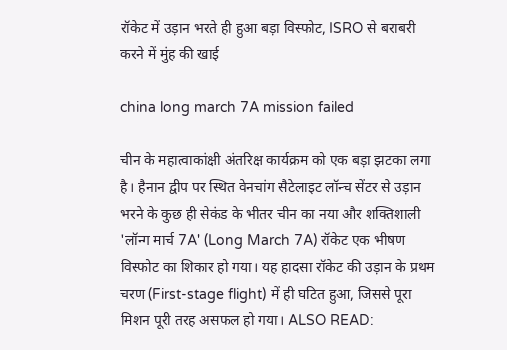रॉकेट में उड़ान भरते ही हुआ बड़ा विस्फोट, ISRO से बराबरी करने में मुंह की खाई

china long march 7A mission failed

चीन के महात्वाकांक्षी अंतरिक्ष कार्यक्रम को एक बड़ा झटका लगा है। हैनान द्वीप पर स्थित वेनचांग सैटेलाइट लॉन्च सेंटर से उड़ान भरने के कुछ ही सेकंड के भीतर चीन का नया और शक्तिशाली 'लॉन्ग मार्च 7A' (Long March 7A) रॉकेट एक भीषण विस्फोट का शिकार हो गया। यह हादसा रॉकेट की उड़ान के प्रथम चरण (First-stage flight) में ही घटित हुआ, जिससे पूरा मिशन पूरी तरह असफल हो गया। ALSO READ: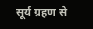सूर्य ग्रहण से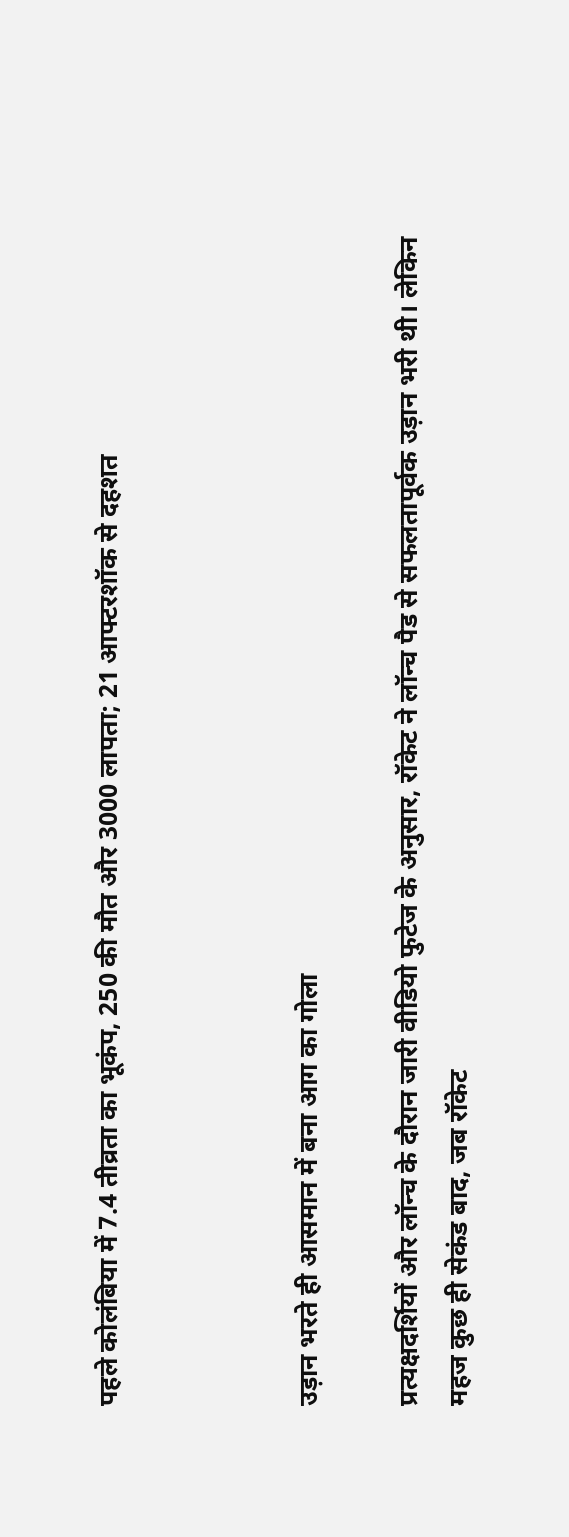पहले कोलंबिया में 7.4 तीव्रता का भूकंप, 250 की मौत और 3000 लापता; 21 आफ्टरशॉक से दहशत



उड़ान भरते ही आसमान में बना आग का गोला

प्रत्यक्षदर्शियों और लॉन्च के दौरान जारी वीडियो फुटेज के अनुसार, रॉकेट ने लॉन्च पैड से सफलतापूर्वक उड़ान भरी थी। लेकिन महज कुछ ही सेकंड बाद, जब रॉकेट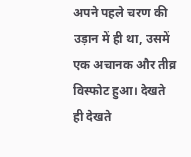अपने पहले चरण की उड़ान में ही था, उसमें एक अचानक और तीव्र विस्फोट हुआ। देखते ही देखते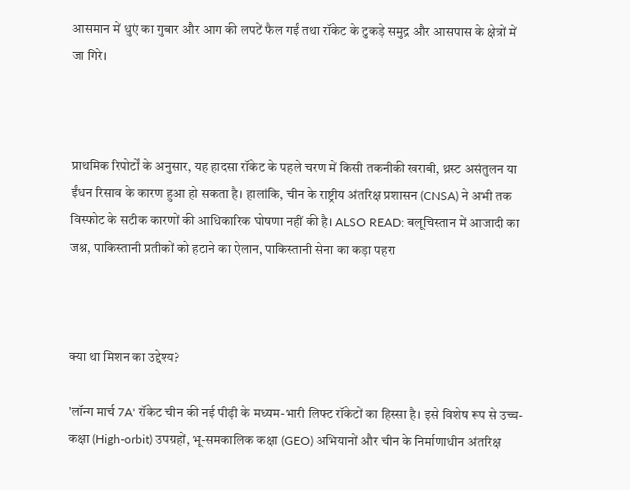आसमान में धुएं का गुबार और आग की लपटें फैल गईं तथा रॉकेट के टुकड़े समुद्र और आसपास के क्षेत्रों में जा गिरे।



प्राथमिक रिपोर्टों के अनुसार, यह हादसा रॉकेट के पहले चरण में किसी तकनीकी खराबी, थ्रस्ट असंतुलन या ईंधन रिसाव के कारण हुआ हो सकता है। हालांकि, चीन के राष्ट्रीय अंतरिक्ष प्रशासन (CNSA) ने अभी तक विस्फोट के सटीक कारणों की आधिकारिक घोषणा नहीं की है। ALSO READ: बलूचिस्तान में आजादी का जश्न, पाकिस्तानी प्रतीकों को हटाने का ऐलान, पाकिस्तानी सेना का कड़ा पहरा



क्या था मिशन का उद्देश्य?

'लॉन्ग मार्च 7A' रॉकेट चीन की नई पीढ़ी के मध्यम-भारी लिफ्ट रॉकेटों का हिस्सा है। इसे विशेष रूप से उच्च-कक्षा (High-orbit) उपग्रहों, भू-समकालिक कक्षा (GEO) अभियानों और चीन के निर्माणाधीन अंतरिक्ष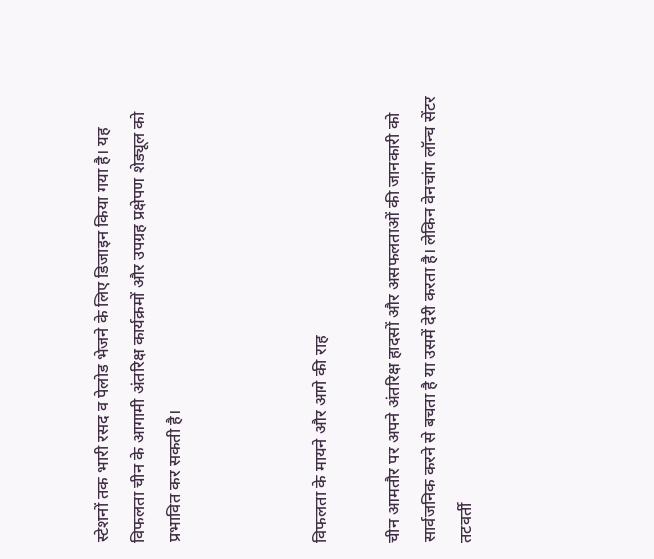स्टेशनों तक भारी रसद व पेलोड भेजने के लिए डिजाइन किया गया है। यह विफलता चीन के आगामी अंतरिक्ष कार्यक्रमों और उपग्रह प्रक्षेपण शेड्यूल को प्रभावित कर सकती है।



विफलता के मायने और आगे की राह

चीन आमतौर पर अपने अंतरिक्ष हादसों और असफलताओं की जानकारी को सार्वजनिक करने से बचता है या उसमें देरी करता है। लेकिन वेनचांग लॉन्च सेंटर तटवर्ती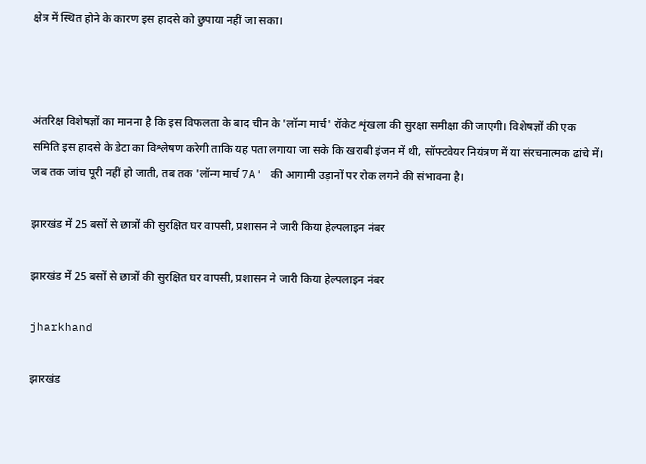क्षेत्र में स्थित होने के कारण इस हादसे को छुपाया नहीं जा सका।



अंतरिक्ष विशेषज्ञों का मानना है कि इस विफलता के बाद चीन के 'लॉन्ग मार्च' रॉकेट शृंखला की सुरक्षा समीक्षा की जाएगी। विशेषज्ञों की एक समिति इस हादसे के डेटा का विश्लेषण करेगी ताकि यह पता लगाया जा सके कि खराबी इंजन में थी, सॉफ्टवेयर नियंत्रण में या संरचनात्मक ढांचे में। जब तक जांच पूरी नहीं हो जाती, तब तक 'लॉन्ग मार्च 7A' की आगामी उड़ानों पर रोक लगने की संभावना है।

झारखंड में 25 बसों से छात्रों की सुरक्षित घर वापसी, प्रशासन ने जारी किया हेल्पलाइन नंबर

झारखंड में 25 बसों से छात्रों की सुरक्षित घर वापसी, प्रशासन ने जारी किया हेल्पलाइन नंबर

jharkhand

झारखंड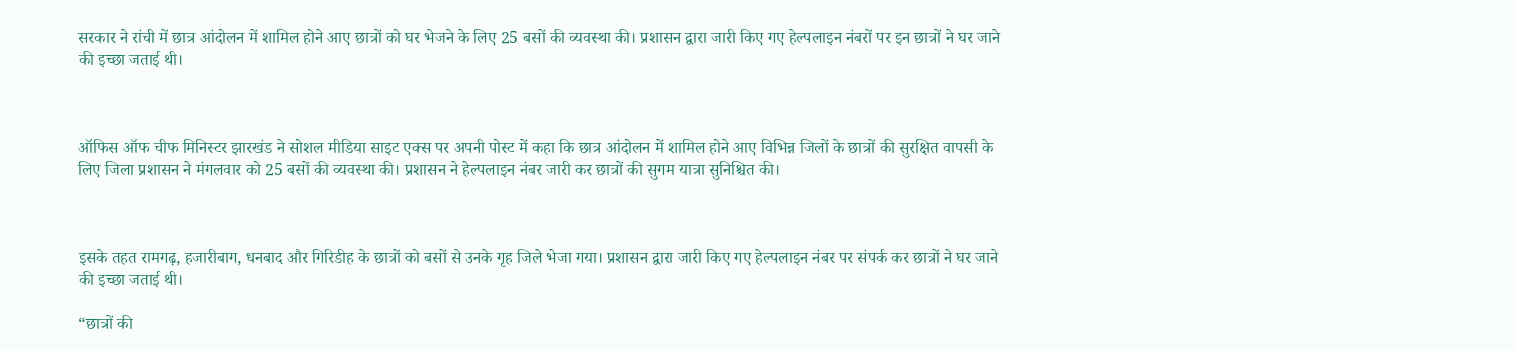सरकार ने रांची में छात्र आंदोलन में शामिल होने आए छात्रों को घर भेजने के लिए 25 बसों की व्यवस्था की। प्रशासन द्वारा जारी किए गए हेल्पलाइन नंबरों पर इन छात्रों ने घर जाने की इच्छा जताई थी।



ऑफिस ऑफ चीफ मिनिस्टर झारखंड ने सोशल मीडिया साइट एक्स पर अपनी पोस्ट में कहा कि छात्र आंदोलन में शामिल होने आए विभिन्न जिलों के छात्रों की सुरक्षित वापसी के लिए जिला प्रशासन ने मंगलवार को 25 बसों की व्यवस्था की। प्रशासन ने हेल्पलाइन नंबर जारी कर छात्रों की सुगम यात्रा सुनिश्चित की।



इसके तहत रामगढ़, हजारीबाग, धनबाद और गिरिडीह के छात्रों को बसों से उनके गृह जिले भेजा गया। प्रशासन द्वारा जारी किए गए हेल्पलाइन नंबर पर संपर्क कर छात्रों ने घर जाने की इच्छा जताई थी।

“छात्रों की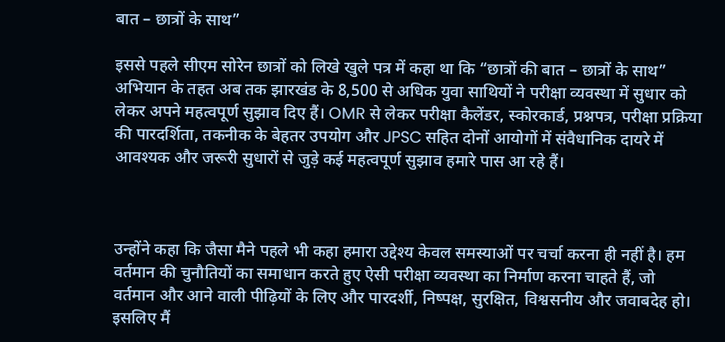बात – छात्रों के साथ”

इससे पहले सीएम सोरेन छात्रों को लिखे खुले पत्र में कहा था कि “छात्रों की बात – छात्रों के साथ” अभियान के तहत अब तक झारखंड के 8,500 से अधिक युवा साथियों ने परीक्षा व्यवस्था में सुधार को लेकर अपने महत्वपूर्ण सुझाव दिए हैं। OMR से लेकर परीक्षा कैलेंडर, स्कोरकार्ड, प्रश्नपत्र, परीक्षा प्रक्रिया की पारदर्शिता, तकनीक के बेहतर उपयोग और JPSC सहित दोनों आयोगों में संवैधानिक दायरे में आवश्यक और जरूरी सुधारों से जुड़े कई महत्वपूर्ण सुझाव हमारे पास आ रहे हैं।



उन्होंने कहा कि जैसा मैने पहले भी कहा हमारा उद्देश्य केवल समस्याओं पर चर्चा करना ही नहीं है। हम वर्तमान की चुनौतियों का समाधान करते हुए ऐसी परीक्षा व्यवस्था का निर्माण करना चाहते हैं, जो वर्तमान और आने वाली पीढ़ियों के लिए और पारदर्शी, निष्पक्ष, सुरक्षित, विश्वसनीय और जवाबदेह हो। इसलिए मैं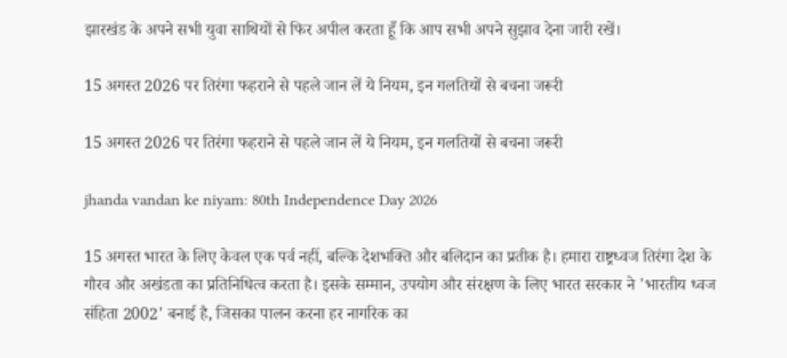झारखंड के अपने सभी युवा साथियों से फिर अपील करता हूँ कि आप सभी अपने सुझाव देना जारी रखें।

15 अगस्त 2026 पर तिरंगा फहराने से पहले जान लें ये नियम, इन गलतियों से बचना जरूरी

15 अगस्त 2026 पर तिरंगा फहराने से पहले जान लें ये नियम, इन गलतियों से बचना जरूरी

jhanda vandan ke niyam: 80th Independence Day 2026

15 अगस्त भारत के लिए केवल एक पर्व नहीं, बल्कि देशभक्ति और बलिदान का प्रतीक है। हमारा राष्ट्रध्वज तिरंगा देश के गौरव और अखंडता का प्रतिनिधित्व करता है। इसके सम्मान, उपयोग और संरक्षण के लिए भारत सरकार ने 'भारतीय ध्वज संहिता 2002' बनाई है, जिसका पालन करना हर नागरिक का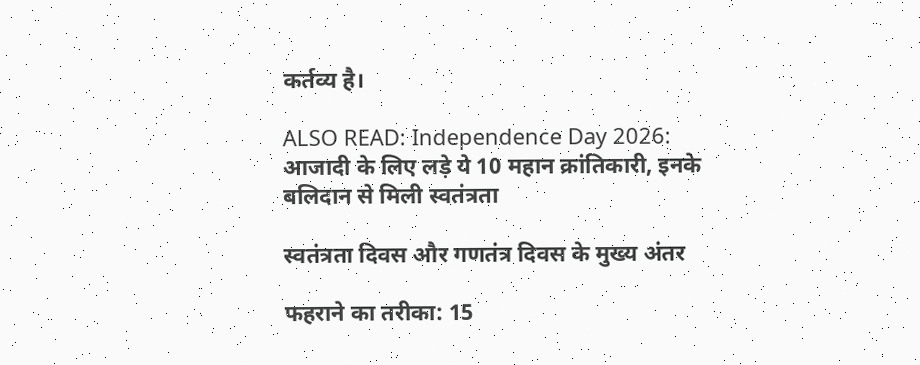कर्तव्य है।

ALSO READ: Independence Day 2026: आजादी के लिए लड़े ये 10 महान क्रांतिकारी, इनके बलिदान से मिली स्वतंत्रता

स्वतंत्रता दिवस और गणतंत्र दिवस के मुख्य अंतर

फहराने का तरीका: 15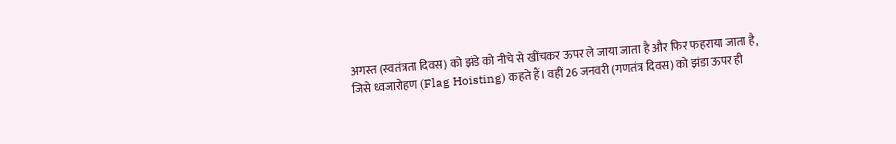अगस्त (स्वतंत्रता दिवस) को झंडे को नीचे से खींचकर ऊपर ले जाया जाता है और फिर फहराया जाता है, जिसे ध्वजारोहण (Flag Hoisting) कहते हैं। वहीं 26 जनवरी (गणतंत्र दिवस) को झंडा ऊपर ही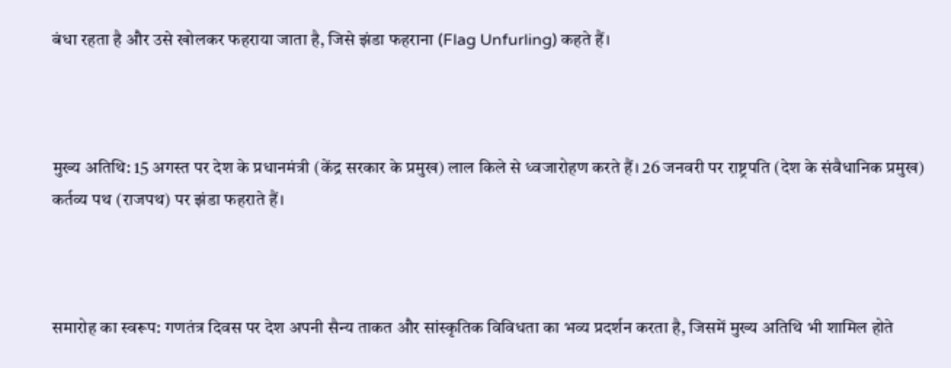बंधा रहता है और उसे खोलकर फहराया जाता है, जिसे झंडा फहराना (Flag Unfurling) कहते हैं।



मुख्य अतिथि: 15 अगस्त पर देश के प्रधानमंत्री (केंद्र सरकार के प्रमुख) लाल किले से ध्वजारोहण करते हैं। 26 जनवरी पर राष्ट्रपति (देश के संवैधानिक प्रमुख) कर्तव्य पथ (राजपथ) पर झंडा फहराते हैं।



समारोह का स्वरूप: गणतंत्र दिवस पर देश अपनी सैन्य ताकत और सांस्कृतिक विविधता का भव्य प्रदर्शन करता है, जिसमें मुख्य अतिथि भी शामिल होते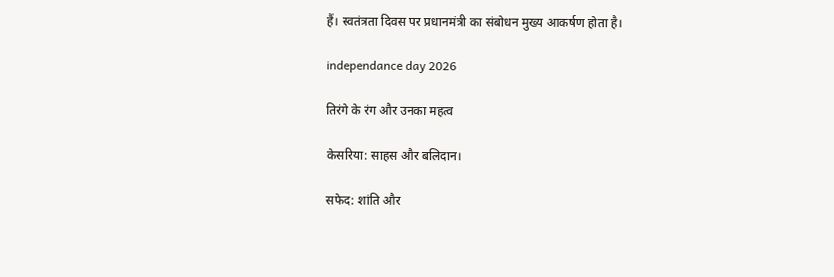हैं। स्वतंत्रता दिवस पर प्रधानमंत्री का संबोधन मुख्य आकर्षण होता है।

independance day 2026

तिरंगे के रंग और उनका महत्व

केसरिया: साहस और बलिदान।

सफेद: शांति और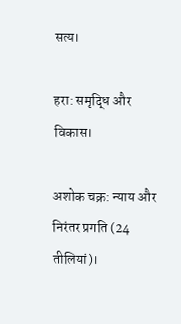सत्य।

हरा: समृद्धि और विकास।

अशोक चक्र: न्याय और निरंतर प्रगति (24 तीलियां)।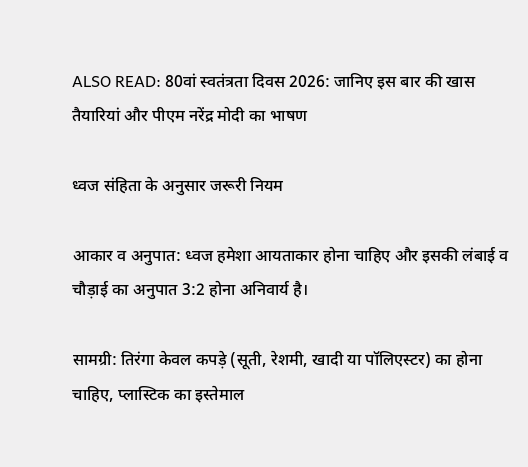ALSO READ: 80वां स्वतंत्रता दिवस 2026: जानिए इस बार की खास तैयारियां और पीएम नरेंद्र मोदी का भाषण

ध्वज संहिता के अनुसार जरूरी नियम

आकार व अनुपात: ध्वज हमेशा आयताकार होना चाहिए और इसकी लंबाई व चौड़ाई का अनुपात 3:2 होना अनिवार्य है।

सामग्री: तिरंगा केवल कपड़े (सूती, रेशमी, खादी या पॉलिएस्टर) का होना चाहिए, प्लास्टिक का इस्तेमाल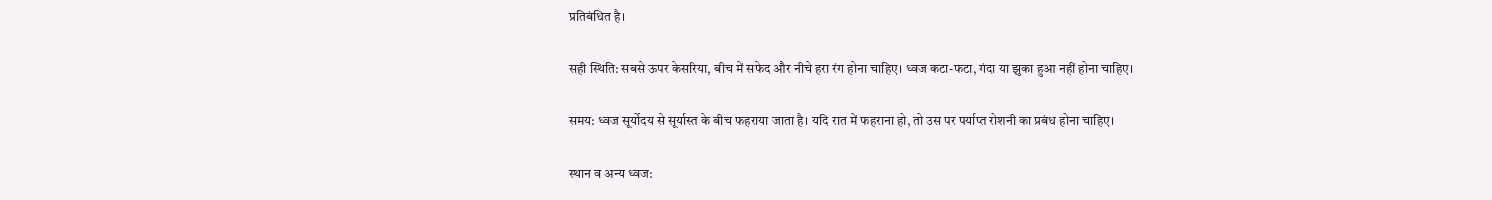प्रतिबंधित है।

सही स्थिति: सबसे ऊपर केसरिया, बीच में सफेद और नीचे हरा रंग होना चाहिए। ध्वज कटा-फटा, गंदा या झुका हुआ नहीं होना चाहिए।

समय: ध्वज सूर्योदय से सूर्यास्त के बीच फहराया जाता है। यदि रात में फहराना हो, तो उस पर पर्याप्त रोशनी का प्रबंध होना चाहिए।

स्थान व अन्य ध्वज: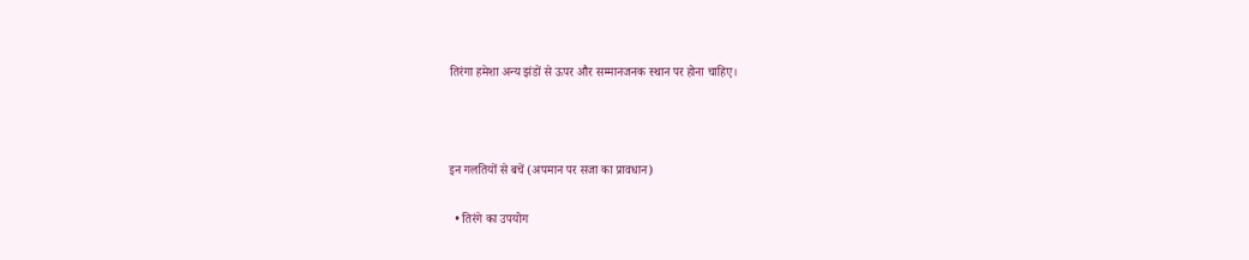तिरंगा हमेशा अन्य झंडों से ऊपर और सम्मानजनक स्थान पर होना चाहिए।



इन गलतियों से बचें (अपमान पर सजा का प्रावधान)

  • तिरंगे का उपयोग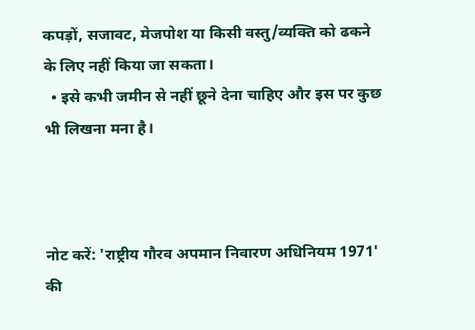कपड़ों, सजावट, मेजपोश या किसी वस्तु/व्यक्ति को ढकने के लिए नहीं किया जा सकता।
  • इसे कभी जमीन से नहीं छूने देना चाहिए और इस पर कुछ भी लिखना मना है।



नोट करें: 'राष्ट्रीय गौरव अपमान निवारण अधिनियम 1971' की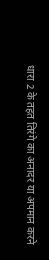धारा 2 के तहत तिरंगे का अनादर या अपमान करने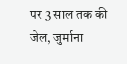पर 3 साल तक की जेल, जुर्माना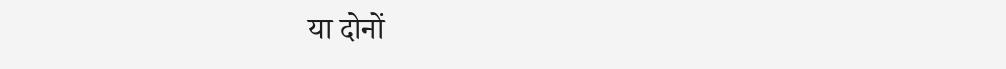या दोनों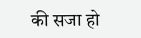की सजा हो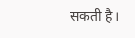सकती है।